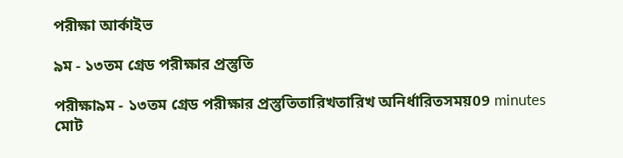পরীক্ষা আর্কাইভ

৯ম - ১৩তম গ্রেড পরীক্ষার প্রস্তুতি

পরীক্ষা৯ম - ১৩তম গ্রেড পরীক্ষার প্রস্তুতিতারিখতারিখ অনির্ধারিতসময়09 minutes
মোট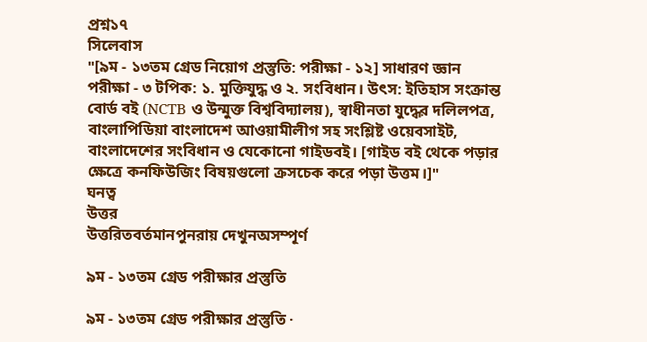প্রশ্ন১৭
সিলেবাস
"[৯ম - ১৩তম গ্রেড নিয়োগ প্রস্তুতি: পরীক্ষা - ১২] সাধারণ জ্ঞান পরীক্ষা - ৩ টপিক: ১. মুক্তিযুদ্ধ ও ২. সংবিধান। উৎস: ইতিহাস সংক্রান্ত বোর্ড বই (NCTB ও উন্মুক্ত বিশ্ববিদ্যালয়), স্বাধীনতা যুদ্ধের দলিলপত্র, বাংলাপিডিয়া বাংলাদেশ আওয়ামীলীগ সহ সংশ্লিষ্ট ওয়েবসাইট, বাংলাদেশের সংবিধান ও যেকোনো গাইডবই। [গাইড বই থেকে পড়ার ক্ষেত্রে কনফিউজিং বিষয়গুলো ক্রসচেক করে পড়া উত্তম।]"
ঘনত্ব
উত্তর
উত্তরিতবর্তমানপুনরায় দেখুনঅসম্পূর্ণ

৯ম - ১৩তম গ্রেড পরীক্ষার প্রস্তুতি

৯ম - ১৩তম গ্রেড পরীক্ষার প্রস্তুতি ·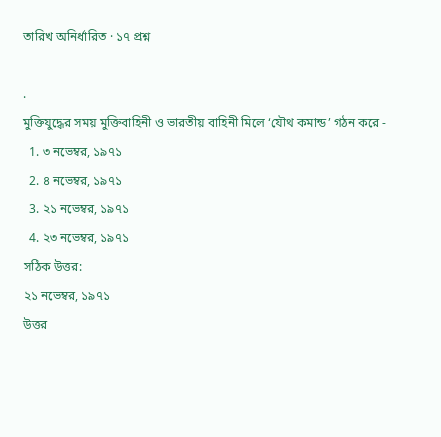তারিখ অনির্ধারিত · ১৭ প্রশ্ন

.
মুক্তিযুদ্ধের সময় মুক্তিবাহিনী ও ভারতীয় বাহিনী মিলে ‘যৌথ কমান্ড’ গঠন করে -
  1. ৩ নভেম্বর, ১৯৭১
  2. ৪ নভেম্বর, ১৯৭১
  3. ২১ নভেম্বর, ১৯৭১
  4. ২৩ নভেম্বর, ১৯৭১
সঠিক উত্তর:
২১ নভেম্বর, ১৯৭১
উত্তর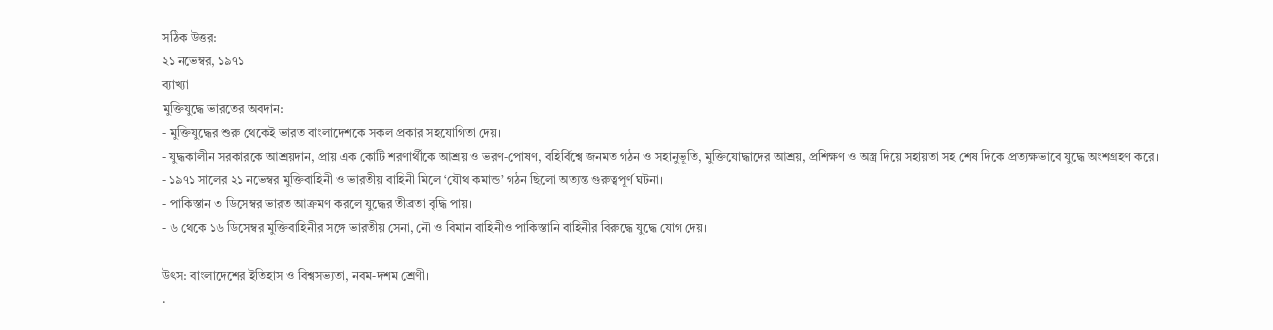সঠিক উত্তর:
২১ নভেম্বর, ১৯৭১
ব্যাখ্যা
মুক্তিযুদ্ধে ভারতের অবদান:
- মুক্তিযুদ্ধের শুরু থেকেই ভারত বাংলাদেশকে সকল প্রকার সহযোগিতা দেয়।
- যুদ্ধকালীন সরকারকে আশ্রয়দান, প্রায় এক কোটি শরণার্থীকে আশ্রয় ও ভরণ-পোষণ, বহির্বিশ্বে জনমত গঠন ও সহানুভূতি, মুক্তিযোদ্ধাদের আশ্রয়, প্রশিক্ষণ ও অস্ত্র দিয়ে সহায়তা সহ শেষ দিকে প্রত্যক্ষভাবে যুদ্ধে অংশগ্রহণ করে।
- ১৯৭১ সালের ২১ নভেম্বর মুক্তিবাহিনী ও ভারতীয় বাহিনী মিলে ‘যৌথ কমান্ড’ গঠন ছিলো অত্যন্ত গুরুত্বপূর্ণ ঘটনা।
- পাকিস্তান ৩ ডিসেম্বর ভারত আক্রমণ করলে যুদ্ধের তীব্রতা বৃদ্ধি পায়।
- ৬ থেকে ১৬ ডিসেম্বর মুক্তিবাহিনীর সঙ্গে ভারতীয় সেনা, নৌ ও বিমান বাহিনীও পাকিস্তানি বাহিনীর বিরুদ্ধে যুদ্ধে যোগ দেয়।

উৎস: বাংলাদেশের ইতিহাস ও বিশ্বসভ্যতা, নবম-দশম শ্রেণী।
.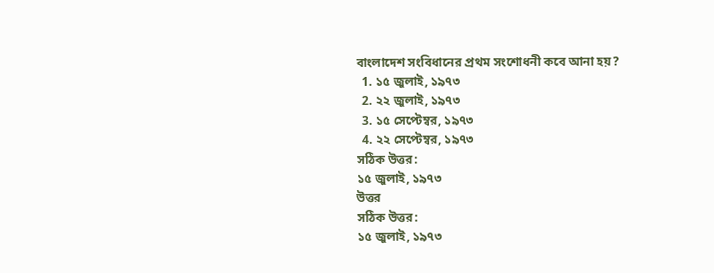বাংলাদেশ সংবিধানের প্রথম সংশোধনী কবে আনা হয়?
  1. ১৫ জুলাই, ১৯৭৩
  2. ২২ জুলাই, ১৯৭৩
  3. ১৫ সেপ্টেম্বর, ১৯৭৩
  4. ২২ সেপ্টেম্বর, ১৯৭৩
সঠিক উত্তর:
১৫ জুলাই, ১৯৭৩
উত্তর
সঠিক উত্তর:
১৫ জুলাই, ১৯৭৩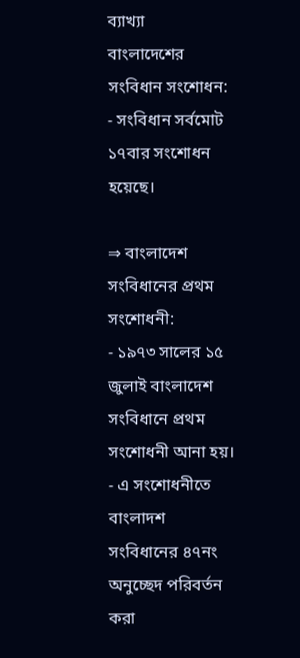ব্যাখ্যা
বাংলাদেশের সংবিধান সংশোধন:
- সংবিধান সর্বমোট ১৭বার সংশোধন হয়েছে।

⇒ বাংলাদেশ সংবিধানের প্রথম সংশোধনী:
- ১৯৭৩ সালের ১৫ জুলাই বাংলাদেশ সংবিধানে প্রথম সংশোধনী আনা হয়।
- এ সংশোধনীতে বাংলাদশ সংবিধানের ৪৭নং অনুচ্ছেদ পরিবর্তন করা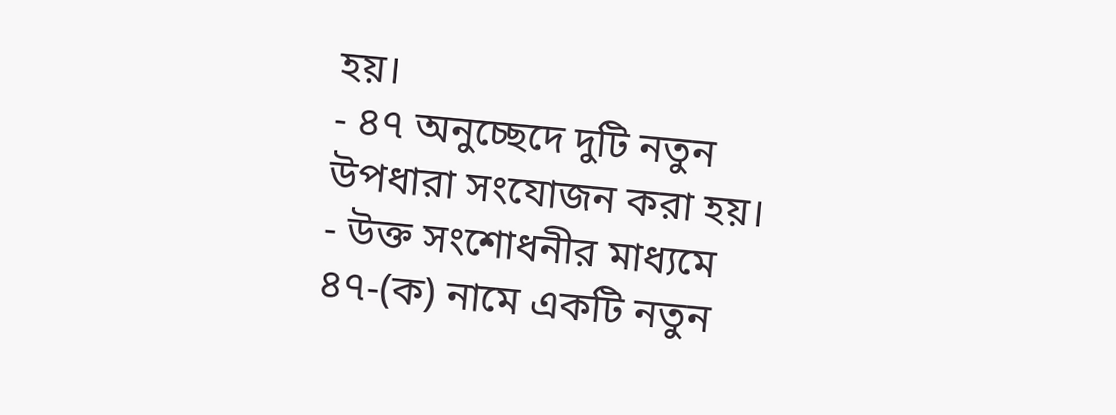হয়।
- ৪৭ অনুচ্ছেদে দুটি নতুন উপধারা সংযোজন করা হয়।
- উক্ত সংশোধনীর মাধ্যমে ৪৭-(ক) নামে একটি নতুন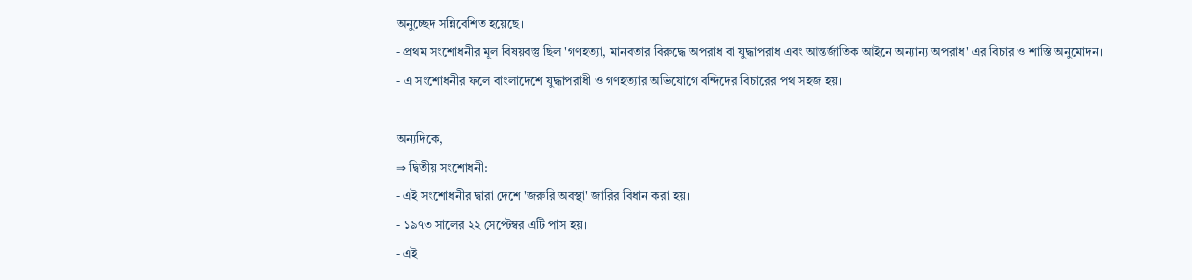অনুচ্ছেদ সন্নিবেশিত হয়েছে।
- প্রথম সংশোধনীর মূল বিষয়বস্তু ছিল 'গণহত্যা, মানবতার বিরুদ্ধে অপরাধ বা যুদ্ধাপরাধ এবং আন্তর্জাতিক আইনে অন্যান্য অপরাধ' এর বিচার ও শাস্তি অনুমোদন।
- এ সংশোধনীর ফলে বাংলাদেশে যুদ্ধাপরাধী ও গণহত্যার অভিযোগে বন্দিদের বিচারের পথ সহজ হয়।

অন্যদিকে,
⇒ দ্বিতীয় সংশোধনী:
- এই সংশোধনীর দ্বারা দেশে 'জরুরি অবস্থা' জারির বিধান করা হয়।
- ১৯৭৩ সালের ২২ সেপ্টেম্বর এটি পাস হয়।
- এই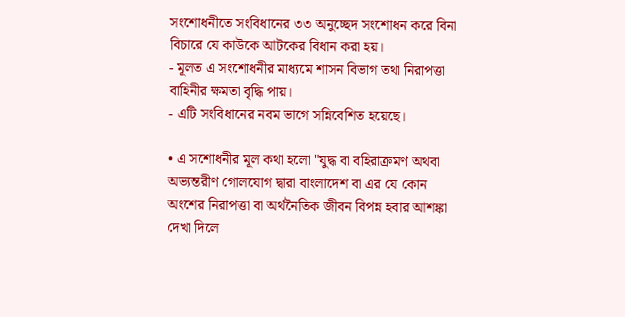সংশোধনীতে সংবিধানের ৩৩ অনুচ্ছেদ সংশোধন করে বিনা বিচারে যে কাউকে আটকের বিধান করা হয়।
- মূলত এ সংশোধনীর মাধ্যমে শাসন বিভাগ তথা নিরাপত্তা বাহিনীর ক্ষমতা বৃদ্ধি পায়।
- এটি সংবিধানের নবম ভাগে সন্নিবেশিত হয়েছে।

• এ সশোধনীর মূল কথা হলো "যুদ্ধ বা বহিরাক্রমণ অথবা অভ্যন্তরীণ গোলযোগ দ্বারা বাংলাদেশ বা এর যে কোন অংশের নিরাপত্তা বা অর্থনৈতিক জীবন বিপন্ন হবার আশঙ্কা দেখা দিলে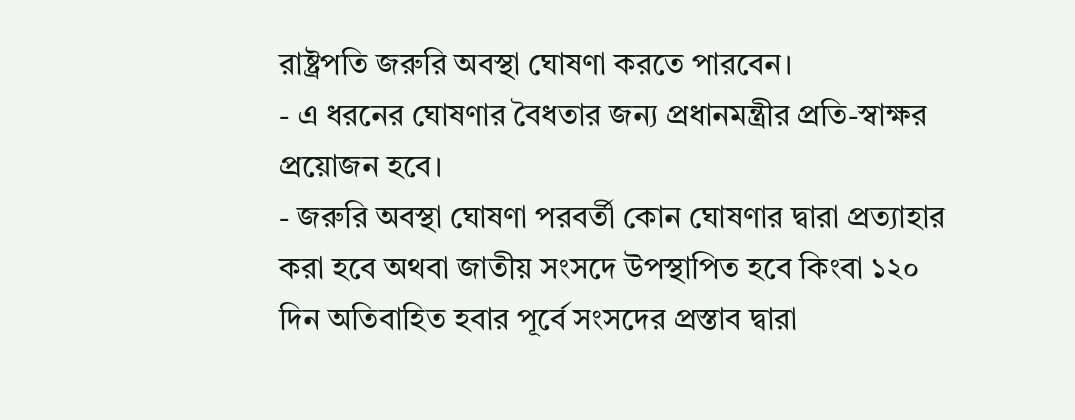রাষ্ট্রপতি জরুরি অবস্থা ঘোষণা করতে পারবেন।
- এ ধরনের ঘোষণার বৈধতার জন্য প্রধানমন্ত্রীর প্রতি-স্বাক্ষর প্রয়োজন হবে।
- জরুরি অবস্থা ঘোষণা পরবর্তী কোন ঘোষণার দ্বারা প্রত্যাহার করা হবে অথবা জাতীয় সংসদে উপস্থাপিত হবে কিংবা ১২০ দিন অতিবাহিত হবার পূর্বে সংসদের প্রস্তাব দ্বারা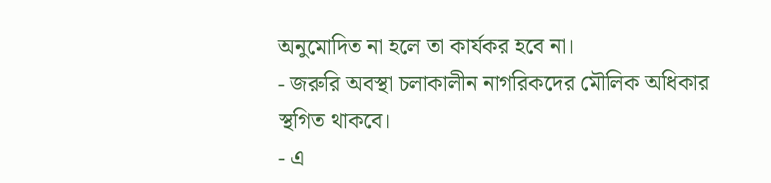অনুমোদিত না হলে তা কার্যকর হবে না।
- জরুরি অবস্থা চলাকালীন নাগরিকদের মৌলিক অধিকার স্থগিত থাকবে।
- এ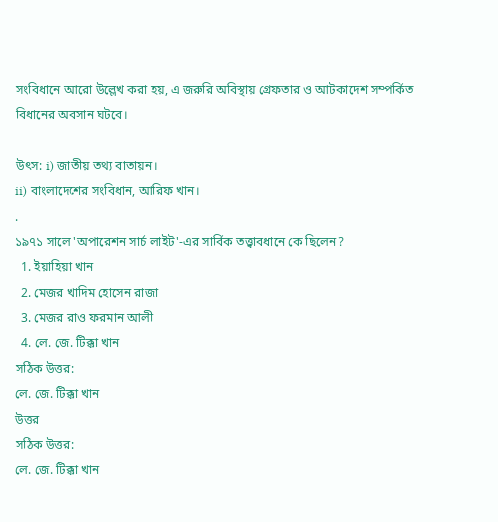সংবিধানে আরো উল্লেখ করা হয়, এ জরুরি অবিস্থায় গ্রেফতার ও আটকাদেশ সম্পর্কিত বিধানের অবসান ঘটবে।

উৎস: i) জাতীয় তথ্য বাতায়ন।
ii) বাংলাদেশের সংবিধান, আরিফ খান।
.
১৯৭১ সালে 'অপারেশন সার্চ লাইট'-এর সার্বিক তত্ত্বাবধানে কে ছিলেন?
  1. ইয়াহিয়া খান
  2. মেজর খাদিম হোসেন রাজা
  3. মেজর রাও ফরমান আলী
  4. লে. জে. টিক্কা খান
সঠিক উত্তর:
লে. জে. টিক্কা খান
উত্তর
সঠিক উত্তর:
লে. জে. টিক্কা খান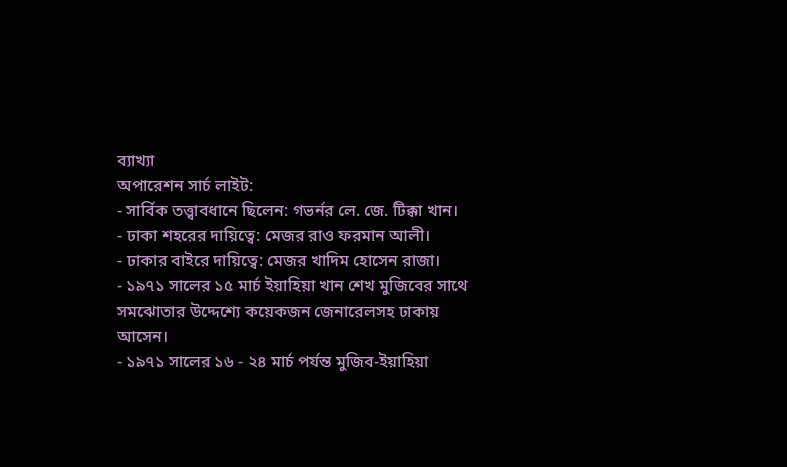ব্যাখ্যা
অপারেশন সার্চ লাইট:
- সার্বিক তত্ত্বাবধানে ছিলেন: গভর্নর লে. জে. টিক্কা খান।
- ঢাকা শহরের দায়িত্বে: মেজর রাও ফরমান আলী।
- ঢাকার বাইরে দায়িত্বে: মেজর খাদিম হোসেন রাজা।
- ১৯৭১ সালের ১৫ মার্চ ইয়াহিয়া খান শেখ মুজিবের সাথে সমঝোতার উদ্দেশ্যে কয়েকজন জেনারেলসহ ঢাকায় আসেন।
- ১৯৭১ সালের ১৬ - ২৪ মার্চ পর্যন্ত মুজিব-ইয়াহিয়া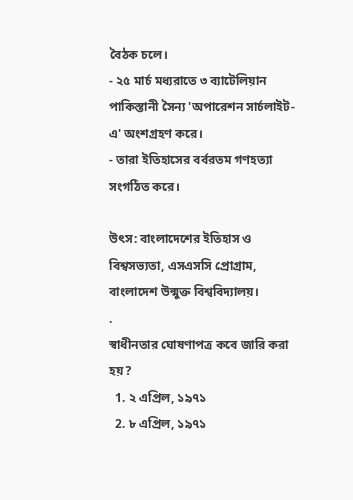বৈঠক চলে।
- ২৫ মার্চ মধ্যরাতে ৩ ব্যাটেলিয়ান পাকিস্তানী সৈন্য 'অপারেশন সার্চলাইট-এ' অংশগ্রহণ করে।
- তারা ইতিহাসের বর্বরতম গণহত্যা সংগঠিত করে।

উৎস: বাংলাদেশের ইতিহাস ও বিশ্বসভ্যতা, এসএসসি প্রোগ্রাম, বাংলাদেশ উন্মুক্ত বিশ্ববিদ্যালয়।
.
স্বাধীনতার ঘোষণাপত্র কবে জারি করা হয়?
  1. ২ এপ্রিল, ১৯৭১
  2. ৮ এপ্রিল, ১৯৭১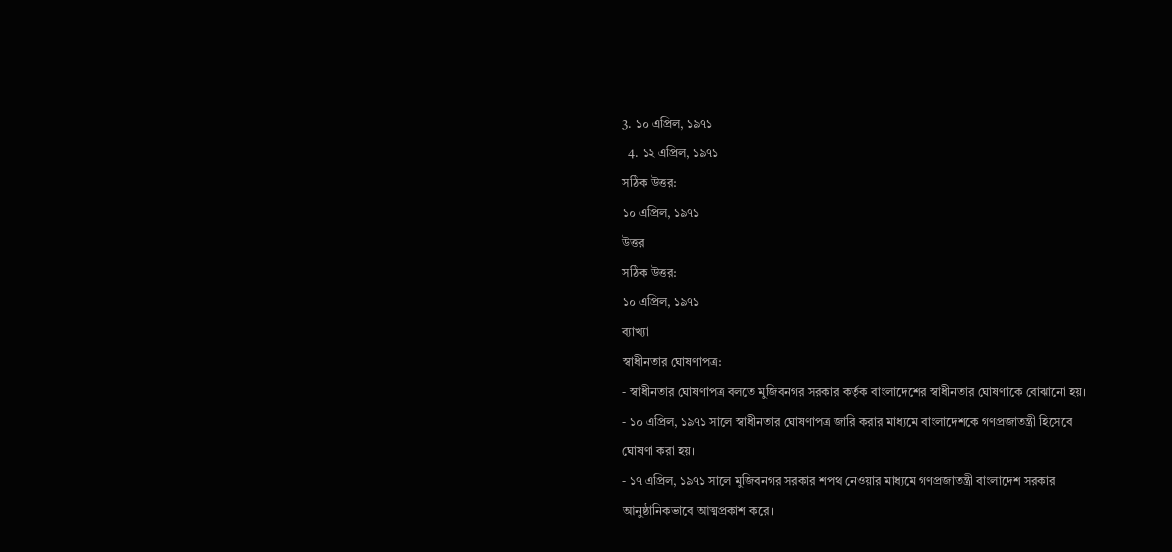3. ১০ এপ্রিল, ১৯৭১
  4. ১২ এপ্রিল, ১৯৭১
সঠিক উত্তর:
১০ এপ্রিল, ১৯৭১
উত্তর
সঠিক উত্তর:
১০ এপ্রিল, ১৯৭১
ব্যাখ্যা
স্বাধীনতার ঘোষণাপত্র:
- স্বাধীনতার ঘোষণাপত্র বলতে মুজিবনগর সরকার কর্তৃক বাংলাদেশের স্বাধীনতার ঘোষণাকে বোঝানো হয়।
- ১০ এপ্রিল, ১৯৭১ সালে স্বাধীনতার ঘোষণাপত্র জারি করার মাধ্যমে বাংলাদেশকে গণপ্রজাতন্ত্রী হিসেবে ঘোষণা করা হয়।
- ১৭ এপ্রিল, ১৯৭১ সালে মুজিবনগর সরকার শপথ নেওয়ার মাধ্যমে গণপ্রজাতন্ত্রী বাংলাদেশ সরকার আনুষ্ঠানিকভাবে আত্মপ্রকাশ করে।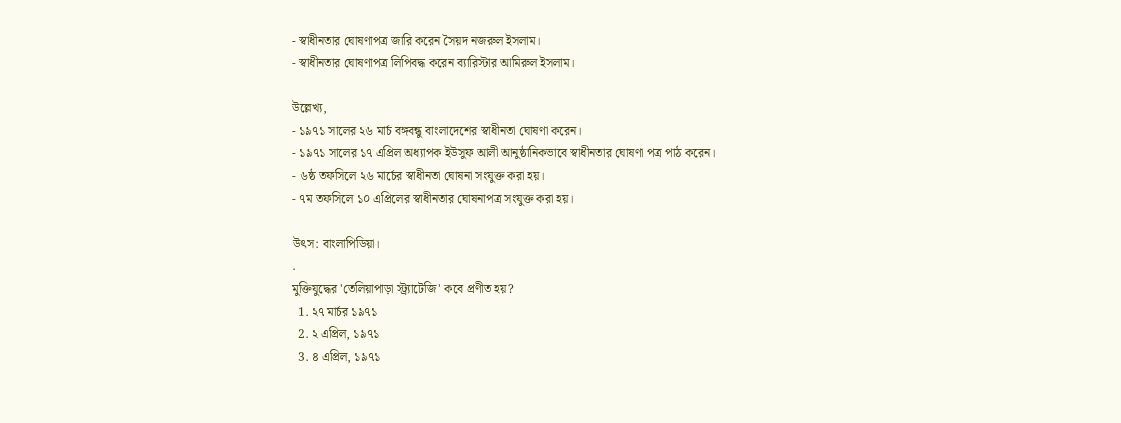- স্বাধীনতার ঘোষণাপত্র জারি করেন সৈয়দ নজরুল ইসলাম।
- স্বাধীনতার ঘোষণাপত্র লিপিবদ্ধ করেন ব্যারিস্টার আমিরুল ইসলাম।

উল্লেখ্য,
- ১৯৭১ সালের ২৬ মার্চ বঙ্গবন্ধু বাংলাদেশের স্বাধীনতা ঘোষণা করেন।
- ১৯৭১ সালের ১৭ এপ্রিল অধ্যাপক ইউসুফ আলী আনুষ্ঠানিকভাবে স্বাধীনতার ঘোষণা পত্র পাঠ করেন।
- ৬ষ্ঠ তফসিলে ২৬ মার্চের স্বাধীনতা ঘোষনা সংযুক্ত করা হয়।
- ৭ম তফসিলে ১০ এপ্রিলের স্বাধীনতার ঘোষনাপত্র সংযুক্ত করা হয়।

উৎস: বাংলাপিডিয়া।
.
মুক্তিযুদ্ধের 'তেলিয়াপাড়া স্ট্র্যাটেজি' কবে প্রণীত হয়?
  1. ২৭ মার্চর ১৯৭১
  2. ২ এপ্রিল, ১৯৭১
  3. ৪ এপ্রিল, ১৯৭১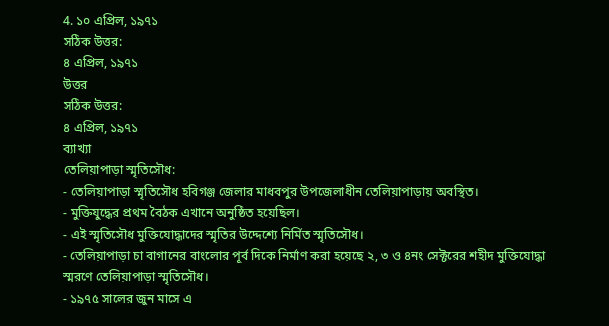4. ১০ এপ্রিল, ১৯৭১
সঠিক উত্তর:
৪ এপ্রিল, ১৯৭১
উত্তর
সঠিক উত্তর:
৪ এপ্রিল, ১৯৭১
ব্যাখ্যা
তেলিয়াপাড়া স্মৃতিসৌধ:
- তেলিয়াপাড়া স্মৃতিসৌধ হবিগঞ্জ জেলার মাধবপুর উপজেলাধীন তেলিয়াপাড়ায় অবস্থিত।
- মুক্তিযুদ্ধের প্রথম বৈঠক এখানে অনুষ্ঠিত হয়েছিল।
- এই স্মৃতিসৌধ মুক্তিযোদ্ধাদের স্মৃতির উদ্দেশ্যে নির্মিত স্মৃতিসৌধ।
- তেলিয়াপাড়া চা বাগানের বাংলোর পূর্ব দিকে নির্মাণ করা হয়েছে ২, ৩ ও ৪নং সেক্টরের শহীদ মুক্তিযোদ্ধা স্মরণে তেলিয়াপাড়া স্মৃতিসৌধ।
- ১৯৭৫ সালের জুন মাসে এ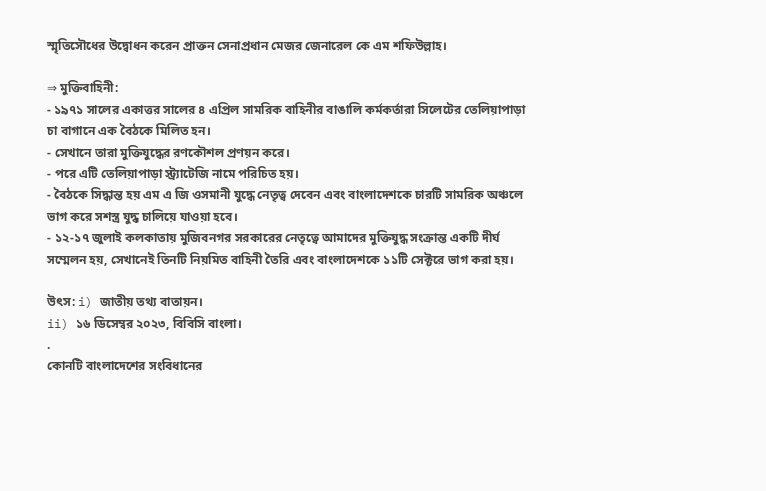স্মৃতিসৌধের উদ্বোধন করেন প্রাক্তন সেনাপ্রধান মেজর জেনারেল কে এম শফিউল্লাহ।

⇒ মুক্তিবাহিনী:
- ১৯৭১ সালের একাত্তর সালের ৪ এপ্রিল সামরিক বাহিনীর বাঙালি কর্মকর্তারা সিলেটের তেলিয়াপাড়া চা বাগানে এক বৈঠকে মিলিত হন।
- সেখানে তারা মুক্তিযুদ্ধের রণকৌশল প্রণয়ন করে।
- পরে এটি তেলিয়াপাড়া স্ট্র্যাটেজি নামে পরিচিত হয়।
- বৈঠকে সিদ্ধান্ত হয় এম এ জি ওসমানী যুদ্ধে নেতৃত্ব দেবেন এবং বাংলাদেশকে চারটি সামরিক অঞ্চলে ভাগ করে সশস্ত্র যুদ্ধ চালিয়ে যাওয়া হবে।
- ১২-১৭ জুলাই কলকাতায় মুজিবনগর সরকারের নেতৃত্বে আমাদের মুক্তিযুদ্ধ সংক্রান্ত একটি দীর্ঘ সম্মেলন হয়, সেখানেই তিনটি নিয়মিত বাহিনী তৈরি এবং বাংলাদেশকে ১১টি সেক্টরে ভাগ করা হয়।

উৎস: i) জাতীয় তথ্য বাতায়ন।
ii) ১৬ ডিসেম্বর ২০২৩, বিবিসি বাংলা।
.
কোনটি বাংলাদেশের সংবিধানের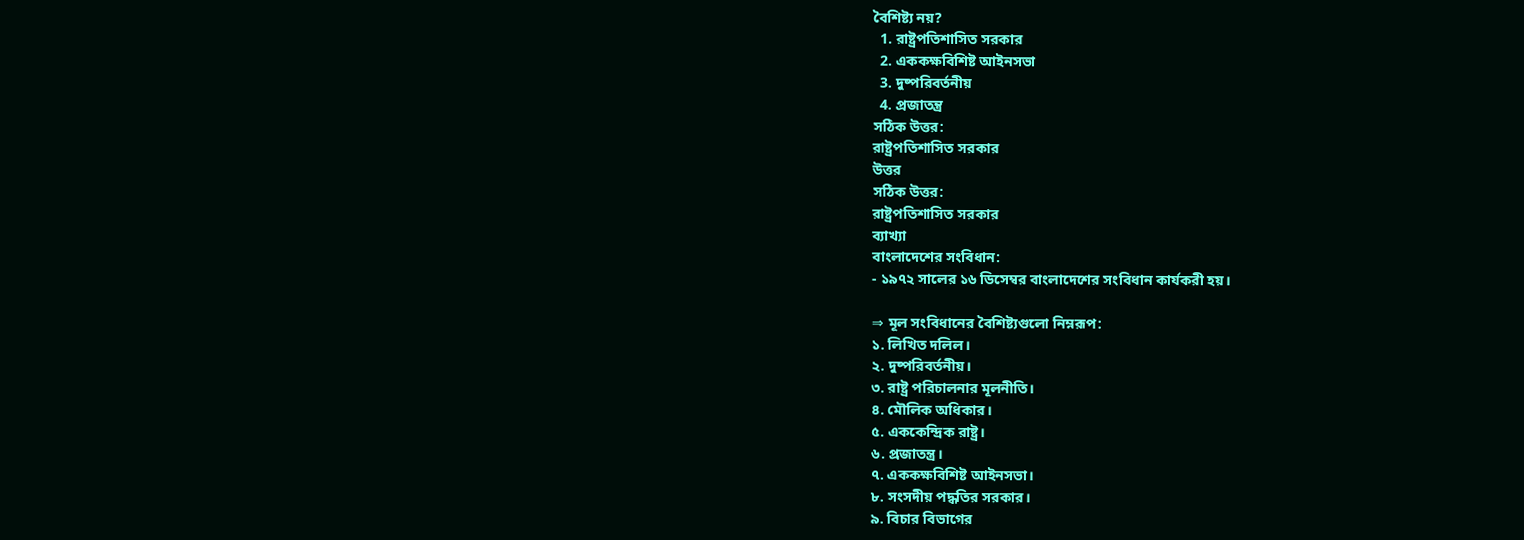বৈশিষ্ট্য নয়?
  1. রাষ্ট্রপতিশাসিত সরকার
  2. এককক্ষবিশিষ্ট আইনসভা
  3. দুষ্পরিবর্তনীয়
  4. প্রজাতন্ত্র
সঠিক উত্তর:
রাষ্ট্রপতিশাসিত সরকার
উত্তর
সঠিক উত্তর:
রাষ্ট্রপতিশাসিত সরকার
ব্যাখ্যা
বাংলাদেশের সংবিধান:
- ১৯৭২ সালের ১৬ ডিসেম্বর বাংলাদেশের সংবিধান কার্যকরী হয়।

⇒ মূল সংবিধানের বৈশিষ্ট্যগুলো নিম্নরূপ:
১. লিখিত দলিল।
২. দুষ্পরিবর্তনীয়।
৩. রাষ্ট্র পরিচালনার মূলনীতি।
৪. মৌলিক অধিকার।
৫. এককেন্দ্রিক রাষ্ট্র।
৬. প্রজাতন্ত্র।
৭. এককক্ষবিশিষ্ট আইনসভা।
৮. সংসদীয় পদ্ধতির সরকার।
৯. বিচার বিভাগের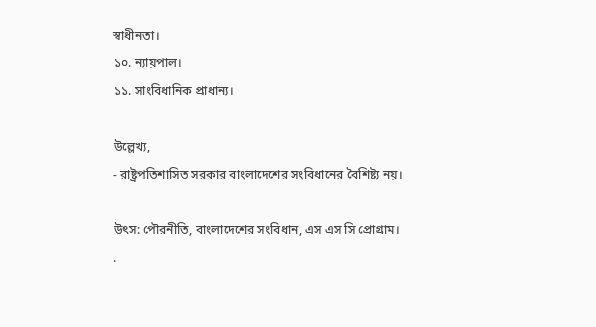স্বাধীনতা।
১০. ন্যায়পাল।
১১. সাংবিধানিক প্রাধান্য।

উল্লেখ্য,
- রাষ্ট্রপতিশাসিত সরকার বাংলাদেশের সংবিধানের বৈশিষ্ট্য নয়।

উৎস: পৌরনীতি, বাংলাদেশের সংবিধান, এস এস সি প্রোগ্রাম।
.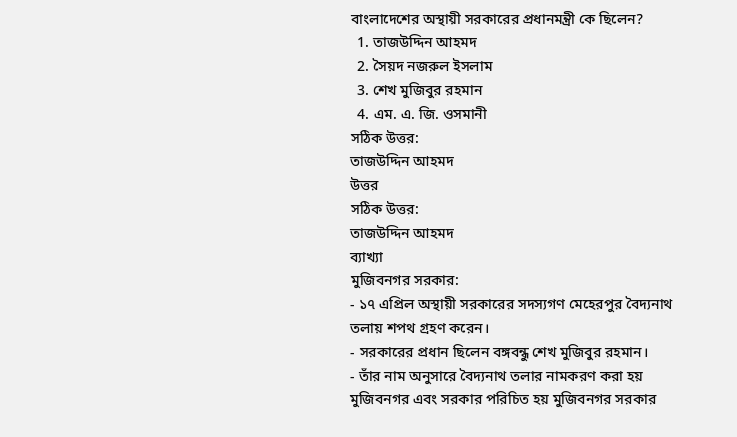বাংলাদেশের অস্থায়ী সরকারের প্রধানমন্ত্রী কে ছিলেন?
  1. তাজউদ্দিন আহমদ
  2. সৈয়দ নজরুল ইসলাম
  3. শেখ মুজিবুর রহমান
  4. এম. এ. জি. ওসমানী
সঠিক উত্তর:
তাজউদ্দিন আহমদ
উত্তর
সঠিক উত্তর:
তাজউদ্দিন আহমদ
ব্যাখ্যা
মুজিবনগর সরকার:
- ১৭ এপ্রিল অস্থায়ী সরকারের সদস্যগণ মেহেরপুর বৈদ্যনাথ তলায় শপথ গ্রহণ করেন।
- সরকারের প্রধান ছিলেন বঙ্গবন্ধু শেখ মুজিবুর রহমান।
- তাঁর নাম অনুসারে বৈদ্যনাথ তলার নামকরণ করা হয় মুজিবনগর এবং সরকার পরিচিত হয় মুজিবনগর সরকার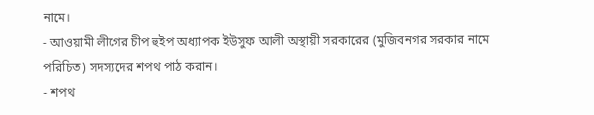নামে।
- আওয়ামী লীগের চীপ হুইপ অধ্যাপক ইউসুফ আলী অস্থায়ী সরকারের (মুজিবনগর সরকার নামে পরিচিত) সদস্যদের শপথ পাঠ করান।
- শপথ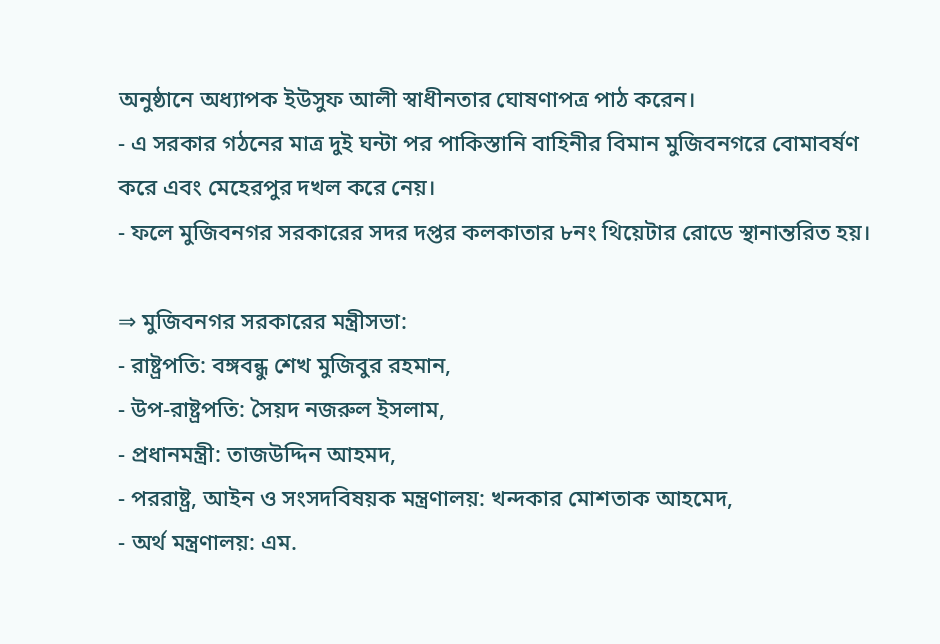অনুষ্ঠানে অধ্যাপক ইউসুফ আলী স্বাধীনতার ঘোষণাপত্র পাঠ করেন।
- এ সরকার গঠনের মাত্র দুই ঘন্টা পর পাকিস্তানি বাহিনীর বিমান মুজিবনগরে বোমাবর্ষণ করে এবং মেহেরপুর দখল করে নেয়।
- ফলে মুজিবনগর সরকারের সদর দপ্তর কলকাতার ৮নং থিয়েটার রোডে স্থানান্তরিত হয়।

⇒ মুজিবনগর সরকারের মন্ত্রীসভা:
- রাষ্ট্রপতি: বঙ্গবন্ধু শেখ মুজিবুর রহমান,
- উপ-রাষ্ট্রপতি: সৈয়দ নজরুল ইসলাম,
- প্রধানমন্ত্রী: তাজউদ্দিন আহমদ,
- পররাষ্ট্র, আইন ও সংসদবিষয়ক মন্ত্রণালয়: খন্দকার মোশতাক আহমেদ,
- অর্থ মন্ত্রণালয়: এম.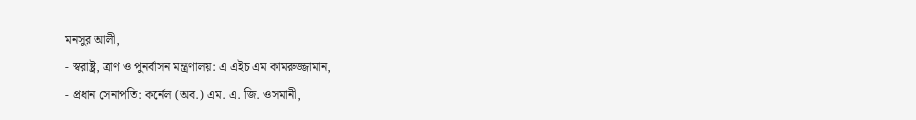মনসুর আলী,
- স্বরাষ্ট্র, ত্রাণ ও পুনর্বাসন মন্ত্রণালয়: এ এইচ এম কামরুজ্জামান,
- প্রধান সেনাপতি: কর্নেল (অব.) এম. এ. জি. ওসমানী,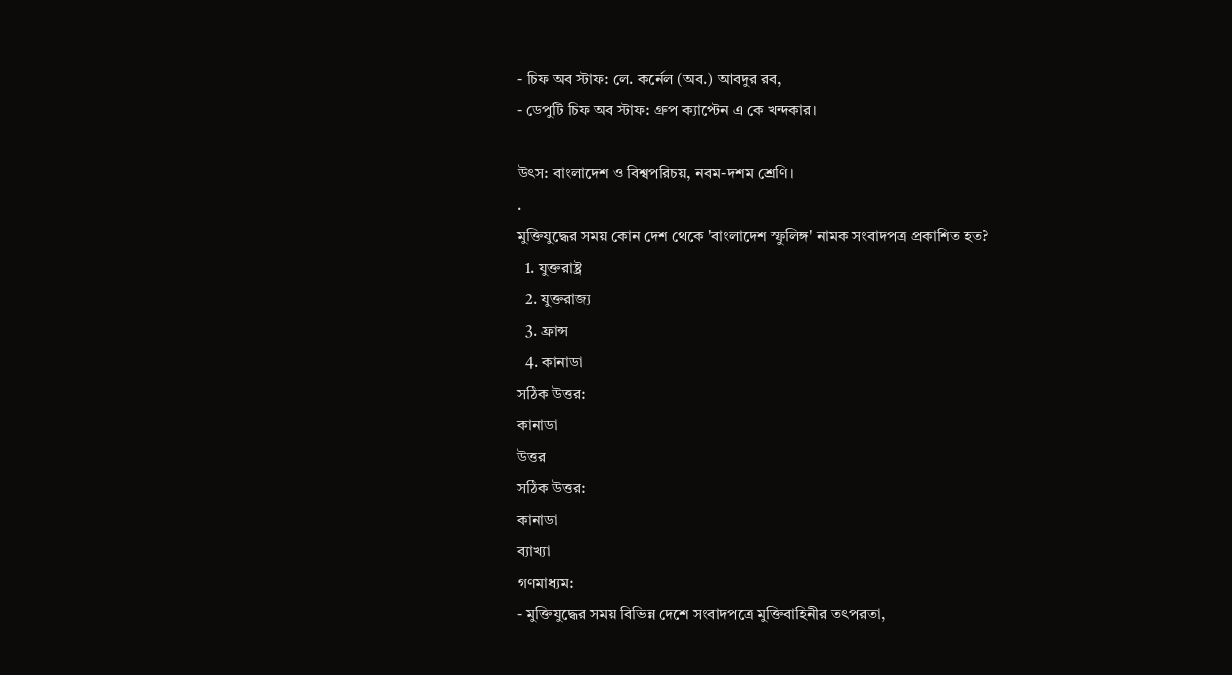- চিফ অব স্টাফ: লে. কর্নেল (অব.) আবদুর রব,
- ডেপুটি চিফ অব স্টাফ: গ্রুপ ক্যাপ্টেন এ কে খন্দকার।

উৎস: বাংলাদেশ ও বিশ্বপরিচয়, নবম-দশম শ্রেণি।
.
মুক্তিযুদ্ধের সময় কোন দেশ থেকে 'বাংলাদেশ স্ফুলিঙ্গ' নামক সংবাদপত্র প্রকাশিত হত?
  1. যুক্তরাষ্ট্র
  2. যুক্তরাজ্য
  3. ফ্রান্স
  4. কানাডা
সঠিক উত্তর:
কানাডা
উত্তর
সঠিক উত্তর:
কানাডা
ব্যাখ্যা
গণমাধ্যম:
- মুক্তিযুদ্ধের সময় বিভিন্ন দেশে সংবাদপত্রে মুক্তিবাহিনীর তৎপরতা,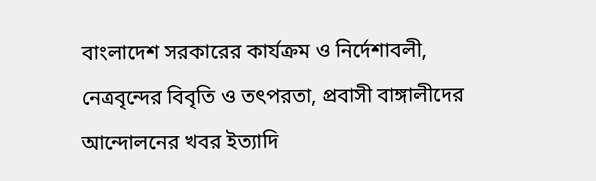বাংলাদেশ সরকারের কার্যক্রম ও নির্দেশাবলী, নেত্রবৃন্দের বিবৃতি ও তৎপরতা, প্রবাসী বাঙ্গালীদের আন্দোলনের খবর ইত্যাদি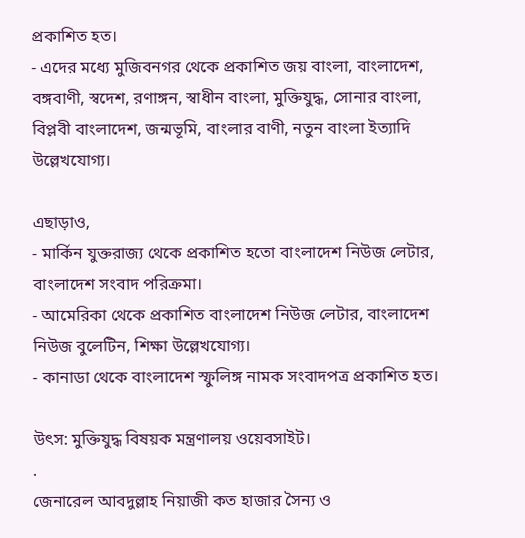প্রকাশিত হত।
- এদের মধ্যে মুজিবনগর থেকে প্রকাশিত জয় বাংলা, বাংলাদেশ, বঙ্গবাণী, স্বদেশ, রণাঙ্গন, স্বাধীন বাংলা, মুক্তিযুদ্ধ, সোনার বাংলা, বিপ্লবী বাংলাদেশ, জন্মভূমি, বাংলার বাণী, নতুন বাংলা ইত্যাদি উল্লেখযোগ্য।

এছাড়াও,
- মার্কিন যুক্তরাজ্য থেকে প্রকাশিত হতো বাংলাদেশ নিউজ লেটার, বাংলাদেশ সংবাদ পরিক্রমা।
- আমেরিকা থেকে প্রকাশিত বাংলাদেশ নিউজ লেটার, বাংলাদেশ নিউজ বুলেটিন, শিক্ষা উল্লেখযোগ্য।
- কানাডা থেকে বাংলাদেশ স্ফুলিঙ্গ নামক সংবাদপত্র প্রকাশিত হত।

উৎস: মুক্তিযুদ্ধ বিষয়ক মন্ত্রণালয় ওয়েবসাইট।
.
জেনারেল আবদুল্লাহ নিয়াজী কত হাজার সৈন্য ও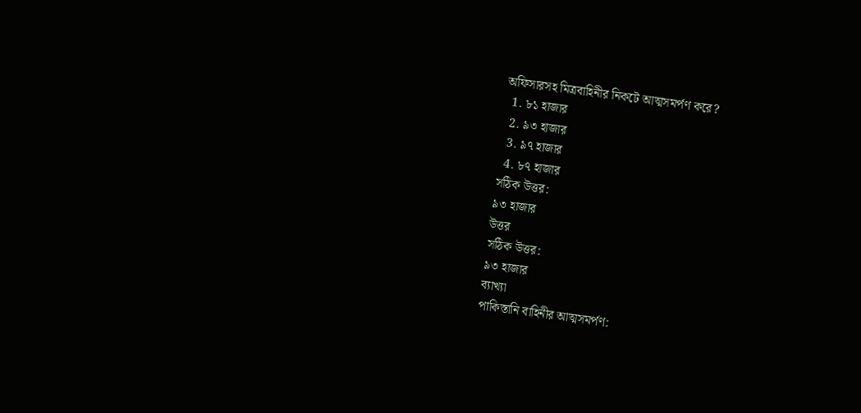অফিসারসহ মিত্রবাহিনীর নিকটে আত্মসমর্পণ করে?
  1. ৮১ হাজার
  2. ৯৩ হাজার
  3. ৯৭ হাজার
  4. ৮৭ হাজার
সঠিক উত্তর:
৯৩ হাজার
উত্তর
সঠিক উত্তর:
৯৩ হাজার
ব্যাখ্যা
পাকিস্তানি বাহিনীর আত্মসমর্পণ: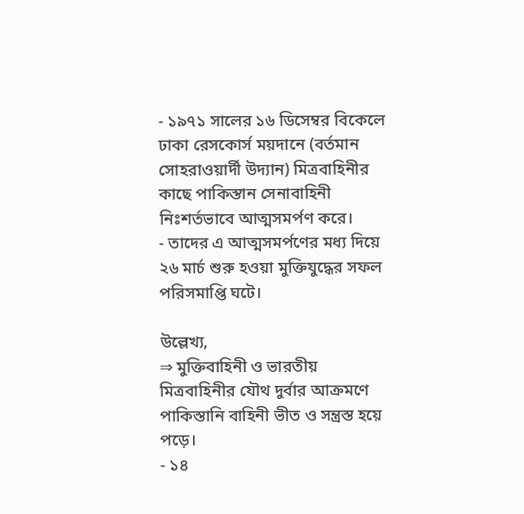- ১৯৭১ সালের ১৬ ডিসেম্বর বিকেলে ঢাকা রেসকোর্স ময়দানে (বর্তমান সোহরাওয়ার্দী উদ্যান) মিত্রবাহিনীর কাছে পাকিস্তান সেনাবাহিনী নিঃশর্তভাবে আত্মসমর্পণ করে।
- তাদের এ আত্মসমর্পণের মধ্য দিয়ে ২৬ মার্চ শুরু হওয়া মুক্তিযুদ্ধের সফল পরিসমাপ্তি ঘটে।

উল্লেখ্য,
⇒ মুক্তিবাহিনী ও ভারতীয় মিত্রবাহিনীর যৌথ দুর্বার আক্রমণে পাকিস্তানি বাহিনী ভীত ও সন্ত্রস্ত হয়ে পড়ে।
- ১৪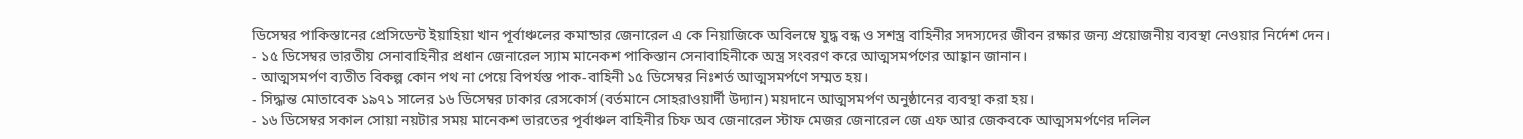ডিসেম্বর পাকিস্তানের প্রেসিডেন্ট ইয়াহিয়া খান পূর্বাঞ্চলের কমান্ডার জেনারেল এ কে নিয়াজিকে অবিলম্বে যুদ্ধ বন্ধ ও সশস্ত্র বাহিনীর সদস্যদের জীবন রক্ষার জন্য প্রয়োজনীয় ব্যবস্থা নেওয়ার নির্দেশ দেন।
- ১৫ ডিসেম্বর ভারতীয় সেনাবাহিনীর প্রধান জেনারেল স্যাম মানেকশ পাকিস্তান সেনাবাহিনীকে অস্ত্র সংবরণ করে আত্মসমর্পণের আহ্বান জানান।
- আত্মসমর্পণ ব্যতীত বিকল্প কোন পথ না পেয়ে বিপর্যস্ত পাক-বাহিনী ১৫ ডিসেম্বর নিঃশর্ত আত্মসমর্পণে সম্মত হয়।
- সিদ্ধান্ত মোতাবেক ১৯৭১ সালের ১৬ ডিসেম্বর ঢাকার রেসকোর্স (বর্তমানে সোহরাওয়ার্দী উদ্যান) ময়দানে আত্মসমর্পণ অনুষ্ঠানের ব্যবস্থা করা হয়।
- ১৬ ডিসেম্বর সকাল সোয়া নয়টার সময় মানেকশ ভারতের পূর্বাঞ্চল বাহিনীর চিফ অব জেনারেল স্টাফ মেজর জেনারেল জে এফ আর জেকবকে আত্মসমর্পণের দলিল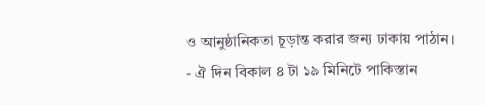ও আনুষ্ঠানিকতা চূড়ান্ত করার জন্য ঢাকায় পাঠান।
- ঐ দিন বিকাল ৪ টা ১৯ মিনিটে পাকিস্তান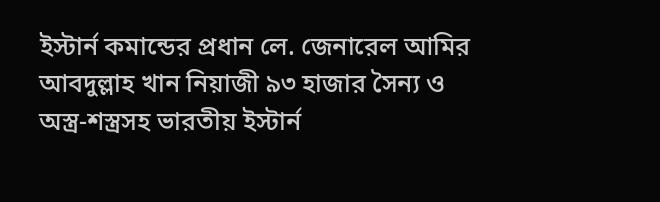ইস্টার্ন কমান্ডের প্রধান লে. জেনারেল আমির আবদুল্লাহ খান নিয়াজী ৯৩ হাজার সৈন্য ও অস্ত্র-শস্ত্রসহ ভারতীয় ইস্টার্ন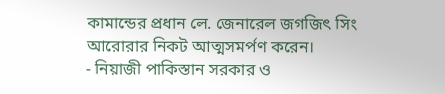কামান্ডের প্রধান লে. জেনারেল জগজিৎ সিং আরোরার নিকট আত্মসমর্পণ করেন।
- নিয়াজী পাকিস্তান সরকার ও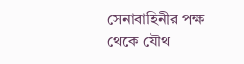সেনাবাহিনীর পক্ষ থেকে যৌথ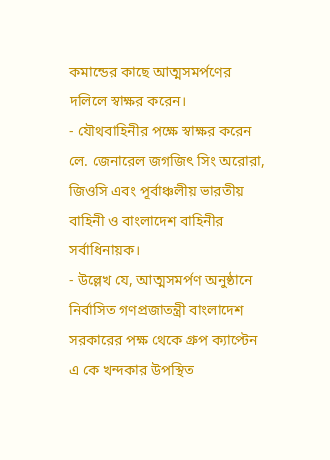কমান্ডের কাছে আত্মসমর্পণের দলিলে স্বাক্ষর করেন।
- যৌথবাহিনীর পক্ষে স্বাক্ষর করেন লে. জেনারেল জগজিৎ সিং অরোরা, জিওসি এবং পূর্বাঞ্চলীয় ভারতীয় বাহিনী ও বাংলাদেশ বাহিনীর সর্বাধিনায়ক।
- উল্লেখ যে, আত্মসমর্পণ অনুষ্ঠানে নির্বাসিত গণপ্রজাতন্ত্রী বাংলাদেশ সরকারের পক্ষ থেকে গ্রুপ ক্যাপ্টেন এ কে খন্দকার উপস্থিত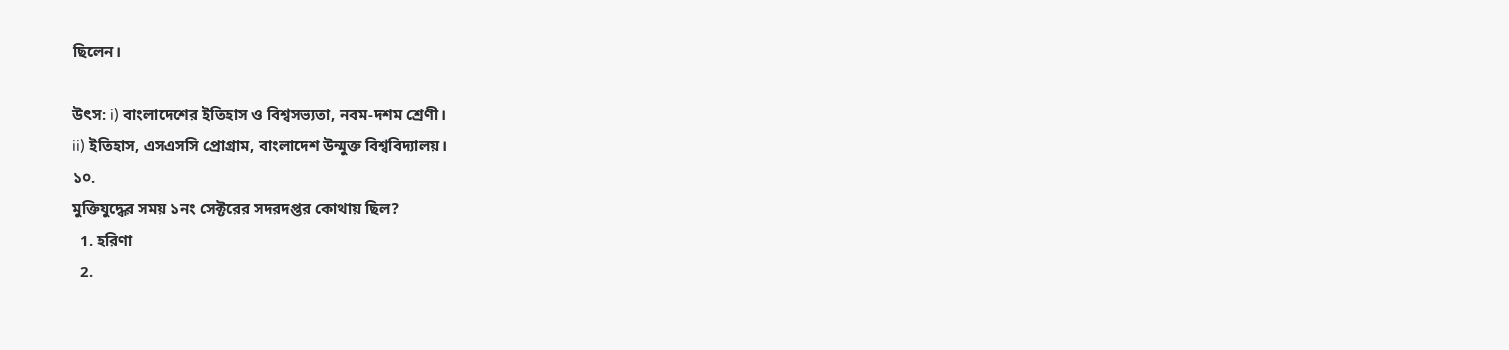ছিলেন।

উৎস: i) বাংলাদেশের ইতিহাস ও বিশ্বসভ্যতা, নবম-দশম শ্ৰেণী।
ii) ইতিহাস, এসএসসি প্রোগ্রাম, বাংলাদেশ উন্মুক্ত বিশ্ববিদ্যালয়।
১০.
মুক্তিযুদ্ধের সময় ১নং সেক্টরের সদরদপ্তর কোথায় ছিল?
  1. হরিণা
  2.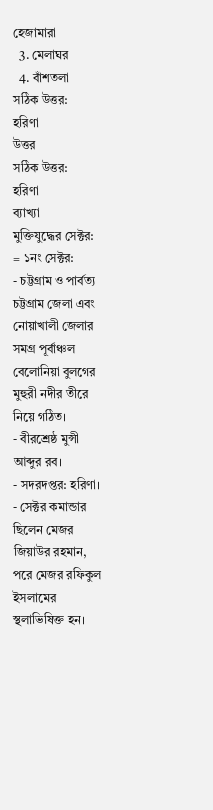হেজামারা
  3. মেলাঘর
  4. বাঁশতলা
সঠিক উত্তর:
হরিণা
উত্তর
সঠিক উত্তর:
হরিণা
ব্যাখ্যা
মুক্তিযুদ্ধের সেক্টর:
= ১নং সেক্টর:
- চট্টগ্রাম ও পার্বত্য চট্টগ্রাম জেলা এবং নোয়াখালী জেলার সমগ্র পূর্বাঞ্চল বেলোনিয়া বুলগের মুহুরী নদীর তীরে নিয়ে গঠিত।
- বীরশ্রেষ্ঠ মুন্সী আব্দুর রব।
- সদরদপ্তর: হরিণা।
- সেক্টর কমান্ডার ছিলেন মেজর জিয়াউর রহমান, পরে মেজর রফিকুল ইসলামের স্থলাভিষিক্ত হন।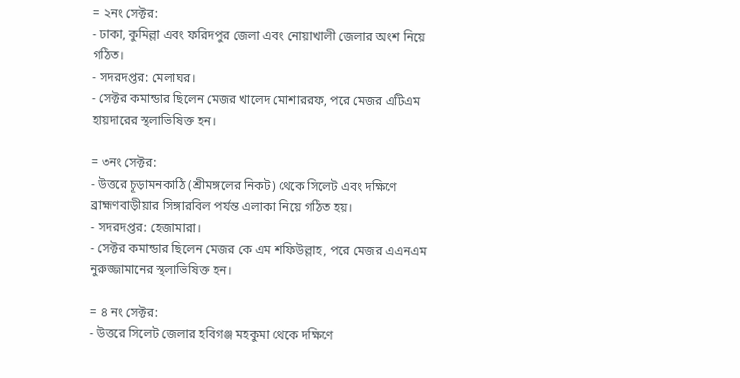= ২নং সেক্টর:
- ঢাকা, কুমিল্লা এবং ফরিদপুর জেলা এবং নোয়াখালী জেলার অংশ নিয়ে গঠিত।
- সদরদপ্তর: মেলাঘর।
- সেক্টর কমান্ডার ছিলেন মেজর খালেদ মোশাররফ, পরে মেজর এটিএম হায়দারের স্থলাভিষিক্ত হন।

= ৩নং সেক্টর:
- উত্তরে চূড়ামনকাঠি (শ্রীমঙ্গলের নিকট) থেকে সিলেট এবং দক্ষিণে ব্রাহ্মণবাড়ীয়ার সিঙ্গারবিল পর্যন্ত এলাকা নিয়ে গঠিত হয়।
- সদরদপ্তর: হেজামারা।
- সেক্টর কমান্ডার ছিলেন মেজর কে এম শফিউল্লাহ, পরে মেজর এএনএম নুরুজ্জামানের স্থলাভিষিক্ত হন।

= ৪ নং সেক্টর:
- উত্তরে সিলেট জেলার হবিগঞ্জ মহকুমা থেকে দক্ষিণে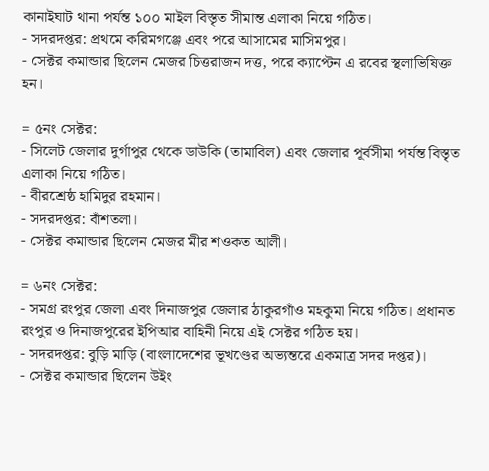কানাইঘাট থানা পর্যন্ত ১০০ মাইল বিস্তৃত সীমান্ত এলাকা নিয়ে গঠিত।
- সদরদপ্তর: প্রথমে করিমগঞ্জে এবং পরে আসামের মাসিমপুর।
- সেক্টর কমান্ডার ছিলেন মেজর চিত্তরাজন দত্ত, পরে ক্যাপ্টেন এ রবের স্থলাভিষিক্ত হন।

= ৫নং সেক্টর:
- সিলেট জেলার দুর্গাপুর থেকে ডাউকি (তামাবিল) এবং জেলার পূর্বসীমা পর্যন্ত বিস্তৃত এলাকা নিয়ে গঠিত।
- বীরশ্রেষ্ঠ হামিদুর রহমান।
- সদরদপ্তর: বাঁশতলা।
- সেক্টর কমান্ডার ছিলেন মেজর মীর শওকত আলী।

= ৬নং সেক্টর:
- সমগ্র রংপুর জেলা এবং দিনাজপুর জেলার ঠাকুরগাঁও মহকুমা নিয়ে গঠিত। প্রধানত রংপুর ও দিনাজপুরের ইপিআর বাহিনী নিয়ে এই সেক্টর গঠিত হয়।
- সদরদপ্তর: বুড়ি মাড়ি (বাংলাদেশের ভূখণ্ডের অভ্যন্তরে একমাত্র সদর দপ্তর)।
- সেক্টর কমান্ডার ছিলেন উইং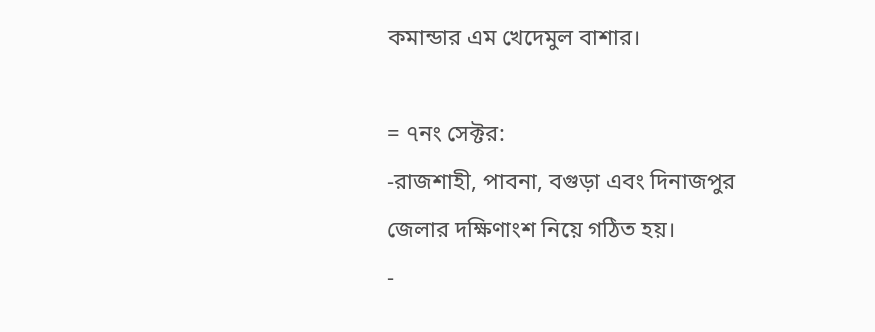কমান্ডার এম খেদেমুল বাশার।

= ৭নং সেক্টর:
-রাজশাহী, পাবনা, বগুড়া এবং দিনাজপুর জেলার দক্ষিণাংশ নিয়ে গঠিত হয়।
-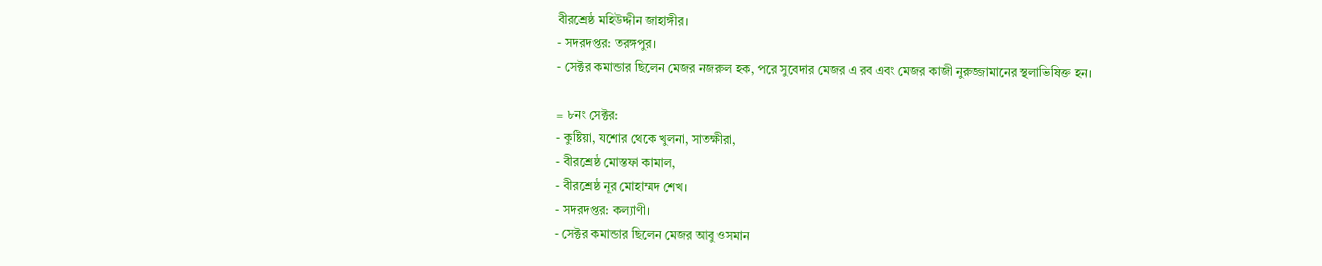বীরশ্রেষ্ঠ মহিউদ্দীন জাহাঙ্গীর।
- সদরদপ্তর: তরঙ্গপুর।
- সেক্টর কমান্ডার ছিলেন মেজর নজরুল হক, পরে সুবেদার মেজর এ রব এবং মেজর কাজী নুরুজ্জামানের স্থলাভিষিক্ত হন।

= ৮নং সেক্টর:
- কুষ্টিয়া, যশোর থেকে খুলনা, সাতক্ষীরা,
- বীরশ্রেষ্ঠ মোস্তফা কামাল,
- বীরশ্রেষ্ঠ নূর মোহাম্মদ শেখ।
- সদরদপ্তর: কল্যাণী।
- সেক্টর কমান্ডার ছিলেন মেজর আবু ওসমান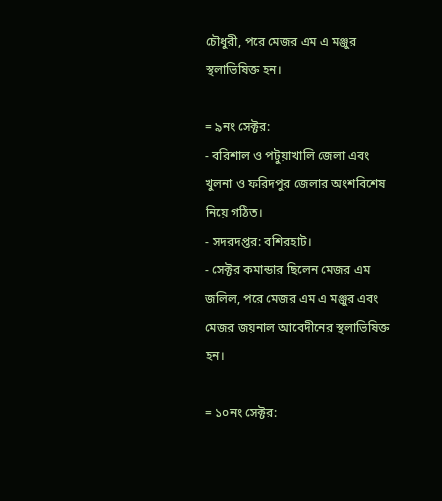চৌধুরী, পরে মেজর এম এ মঞ্জুর স্থলাভিষিক্ত হন।

= ৯নং সেক্টর:
- বরিশাল ও পটুয়াখালি জেলা এবং খুলনা ও ফরিদপুর জেলার অংশবিশেষ নিয়ে গঠিত।
- সদরদপ্তর: বশিরহাট।
- সেক্টর কমান্ডার ছিলেন মেজর এম জলিল, পরে মেজর এম এ মঞ্জুর এবং মেজর জয়নাল আবেদীনের স্থলাভিষিক্ত হন।

= ১০নং সেক্টর: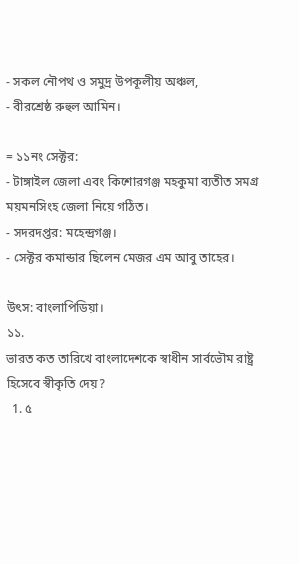- সকল নৌপথ ও সমুদ্র উপকূলীয় অঞ্চল,
- বীরশ্রেষ্ঠ রুহুল আমিন।

= ১১নং সেক্টর:
- টাঙ্গাইল জেলা এবং কিশোরগঞ্জ মহকুমা ব্যতীত সমগ্র ময়মনসিংহ জেলা নিয়ে গঠিত।
- সদরদপ্তর: মহেন্দ্রগঞ্জ।
- সেক্টর কমান্ডার ছিলেন মেজর এম আবু তাহের।

উৎস: বাংলাপিডিয়া।
১১.
ভারত কত তারিখে বাংলাদেশকে স্বাধীন সার্বভৌম রাষ্ট্র হিসেবে স্বীকৃতি দেয়?
  1. ৫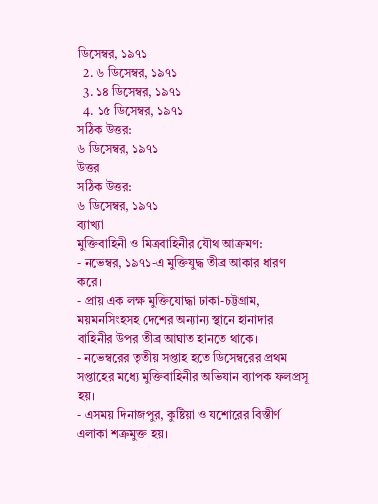ডিসেম্বর, ১৯৭১
  2. ৬ ডিসেম্বর, ১৯৭১
  3. ১৪ ডিসেম্বর, ১৯৭১
  4. ১৫ ডিসেম্বর, ১৯৭১
সঠিক উত্তর:
৬ ডিসেম্বর, ১৯৭১
উত্তর
সঠিক উত্তর:
৬ ডিসেম্বর, ১৯৭১
ব্যাখ্যা
মুক্তিবাহিনী ও মিত্রবাহিনীর যৌথ আক্রমণ:
- নভেম্বর, ১৯৭১-এ মুক্তিযুদ্ধ তীব্র আকার ধারণ করে।
- প্রায় এক লক্ষ মুক্তিযোদ্ধা ঢাকা-চট্টগ্রাম, ময়মনসিংহসহ দেশের অন্যান্য স্থানে হানাদার বাহিনীর উপর তীব্র আঘাত হানতে থাকে।
- নভেম্বরের তৃতীয় সপ্তাহ হতে ডিসেম্বরের প্রথম সপ্তাহের মধ্যে মুক্তিবাহিনীর অভিযান ব্যাপক ফলপ্রসূ হয়।
- এসময় দিনাজপুর, কুষ্টিয়া ও যশোরের বিস্তীর্ণ এলাকা শত্রুমুক্ত হয়।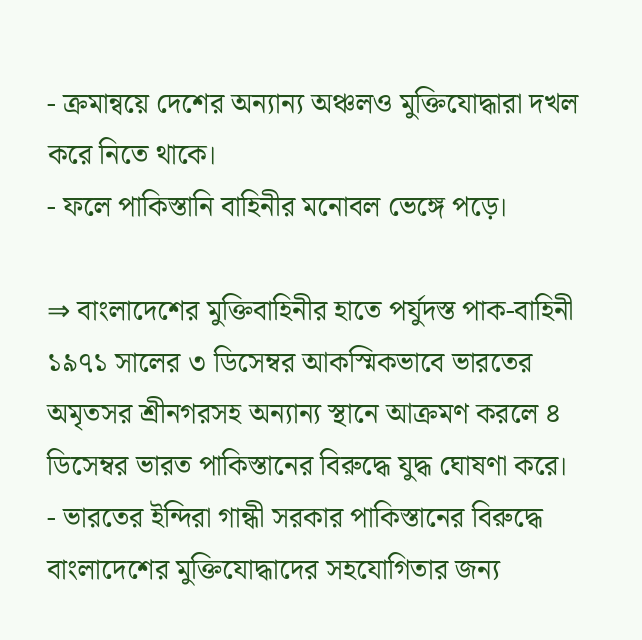- ক্রমান্বয়ে দেশের অন্যান্য অঞ্চলও মুক্তিযোদ্ধারা দখল করে নিতে থাকে।
- ফলে পাকিস্তানি বাহিনীর মনোবল ভেঙ্গে পড়ে।

⇒ বাংলাদেশের মুক্তিবাহিনীর হাতে পর্যুদস্ত পাক-বাহিনী ১৯৭১ সালের ৩ ডিসেম্বর আকস্মিকভাবে ভারতের অমৃতসর শ্রীনগরসহ অন্যান্য স্থানে আক্রমণ করলে ৪ ডিসেম্বর ভারত পাকিস্তানের বিরুদ্ধে যুদ্ধ ঘোষণা করে।
- ভারতের ইন্দিরা গান্ধী সরকার পাকিস্তানের বিরুদ্ধে বাংলাদেশের মুক্তিযোদ্ধাদের সহযোগিতার জন্য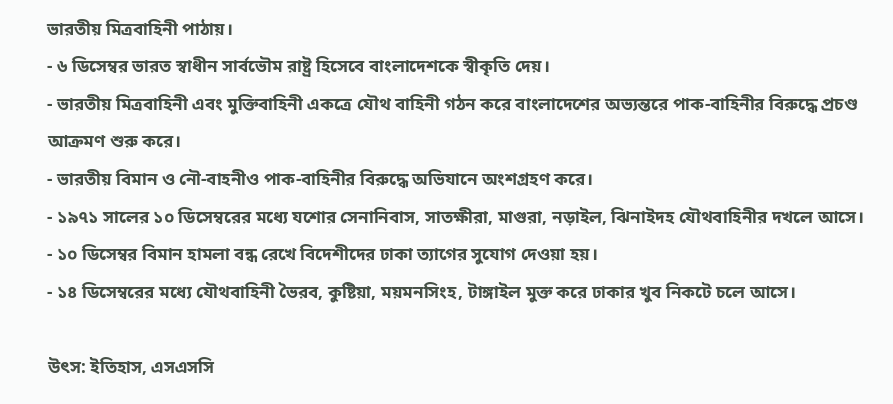ভারতীয় মিত্রবাহিনী পাঠায়।
- ৬ ডিসেম্বর ভারত স্বাধীন সার্বভৌম রাষ্ট্র হিসেবে বাংলাদেশকে স্বীকৃতি দেয়।
- ভারতীয় মিত্রবাহিনী এবং মুক্তিবাহিনী একত্রে যৌথ বাহিনী গঠন করে বাংলাদেশের অভ্যন্তরে পাক-বাহিনীর বিরুদ্ধে প্রচণ্ড আক্রমণ শুরু করে।
- ভারতীয় বিমান ও নৌ-বাহনীও পাক-বাহিনীর বিরুদ্ধে অভিযানে অংশগ্রহণ করে।
- ১৯৭১ সালের ১০ ডিসেম্বরের মধ্যে যশোর সেনানিবাস, সাতক্ষীরা, মাগুরা, নড়াইল, ঝিনাইদহ যৌথবাহিনীর দখলে আসে।
- ১০ ডিসেম্বর বিমান হামলা বন্ধ রেখে বিদেশীদের ঢাকা ত্যাগের সুযোগ দেওয়া হয়।
- ১৪ ডিসেম্বরের মধ্যে যৌথবাহিনী ভৈরব, কুষ্টিয়া, ময়মনসিংহ, টাঙ্গাইল মুক্ত করে ঢাকার খুব নিকটে চলে আসে।

উৎস: ইতিহাস, এসএসসি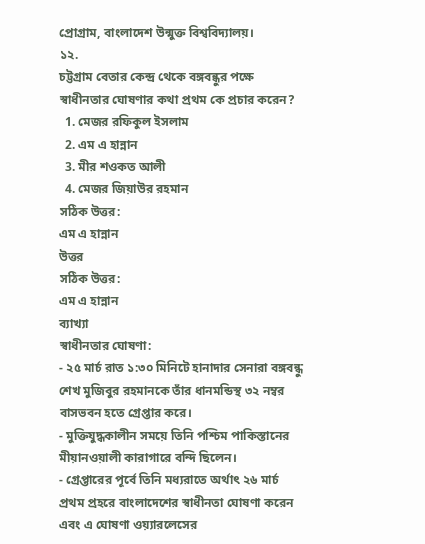প্রোগ্রাম, বাংলাদেশ উন্মুক্ত বিশ্ববিদ্যালয়।
১২.
চট্টগ্রাম বেতার কেন্দ্র থেকে বঙ্গবন্ধুর পক্ষে স্বাধীনতার ঘোষণার কথা প্রথম কে প্রচার করেন?
  1. মেজর রফিকুল ইসলাম
  2. এম এ হান্নান
  3. মীর শওকত আলী
  4. মেজর জিয়াউর রহমান
সঠিক উত্তর:
এম এ হান্নান
উত্তর
সঠিক উত্তর:
এম এ হান্নান
ব্যাখ্যা
স্বাধীনতার ঘোষণা:
- ২৫ মার্চ রাত ১:৩০ মিনিটে হানাদার সেনারা বঙ্গবন্ধু শেখ মুজিবুর রহমানকে তাঁর ধানমন্ডিস্থ ৩২ নম্বর বাসভবন হতে গ্রেপ্তার করে।
- মুক্তিযুদ্ধকালীন সময়ে তিনি পশ্চিম পাকিস্তানের মীয়ানওয়ালী কারাগারে বন্দি ছিলেন।
- গ্রেপ্তারের পূর্বে তিনি মধ্যরাতে অর্থাৎ ২৬ মার্চ প্রথম প্রহরে বাংলাদেশের স্বাধীনতা ঘোষণা করেন এবং এ ঘোষণা ওয়‍্যারলেসের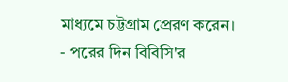মাধ্যমে চট্টগ্রাম প্রেরণ করেন।
- পরের দিন বিবিসি'র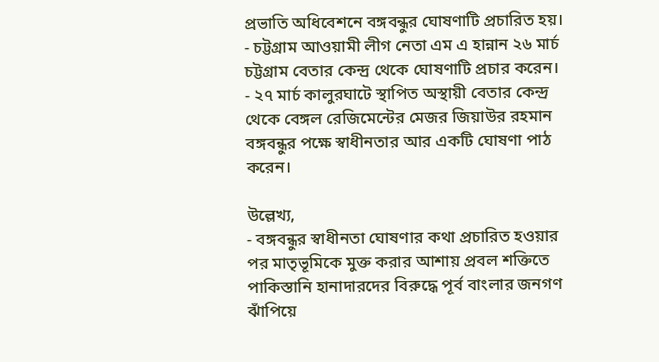প্রভাতি অধিবেশনে বঙ্গবন্ধুর ঘোষণাটি প্রচারিত হয়।
- চট্টগ্রাম আওয়ামী লীগ নেতা এম এ হান্নান ২৬ মার্চ চট্টগ্রাম বেতার কেন্দ্র থেকে ঘোষণাটি প্রচার করেন।
- ২৭ মার্চ কালুরঘাটে স্থাপিত অস্থায়ী বেতার কেন্দ্র থেকে বেঙ্গল রেজিমেন্টের মেজর জিয়াউর রহমান বঙ্গবন্ধুর পক্ষে স্বাধীনতার আর একটি ঘোষণা পাঠ করেন।

উল্লেখ্য,
- বঙ্গবন্ধুর স্বাধীনতা ঘোষণার কথা প্রচারিত হওয়ার পর মাতৃভূমিকে মুক্ত করার আশায় প্রবল শক্তিতে পাকিস্তানি হানাদারদের বিরুদ্ধে পূর্ব বাংলার জনগণ ঝাঁপিয়ে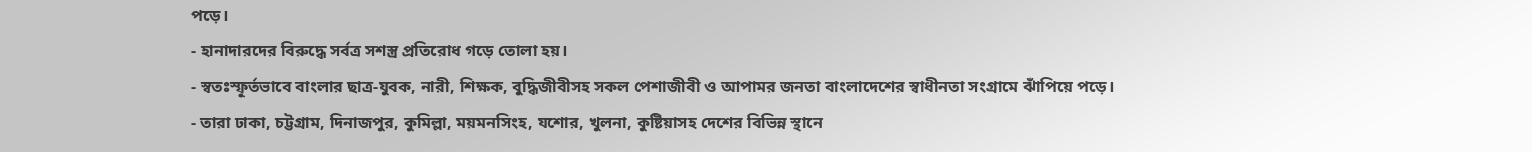পড়ে।
- হানাদারদের বিরুদ্ধে সর্বত্র সশস্ত্র প্রতিরোধ গড়ে তোলা হয়।
- স্বতঃস্ফূর্তভাবে বাংলার ছাত্র-যুবক, নারী, শিক্ষক, বুদ্ধিজীবীসহ সকল পেশাজীবী ও আপামর জনতা বাংলাদেশের স্বাধীনতা সংগ্রামে ঝাঁপিয়ে পড়ে।
- তারা ঢাকা, চট্টগ্রাম, দিনাজপুর, কুমিল্লা, ময়মনসিংহ, যশোর, খুলনা, কুষ্টিয়াসহ দেশের বিভিন্ন স্থানে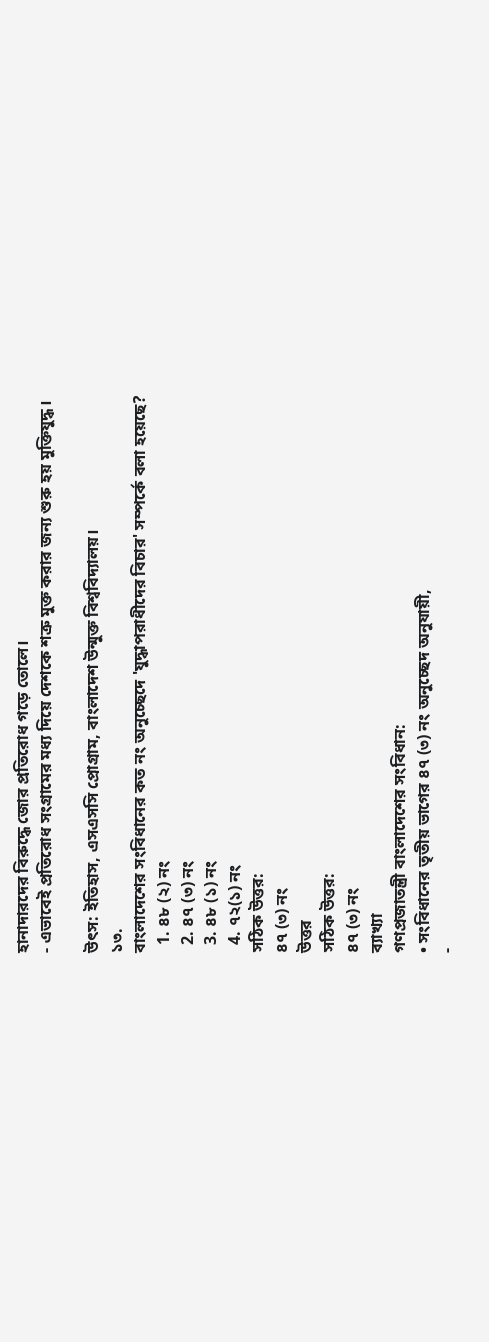হানাদারদের বিরুদ্ধে জোর প্রতিরোধ গড়ে তোলে।
- এভাবেই প্রতিরোধ সংগ্রামের মধ্য দিয়ে দেশকে শত্রু মুক্ত করার জন্য শুরু হয় মুক্তিযুদ্ধ।

উৎস: ইতিহাস, এসএসসি প্রোগ্রাম, বাংলাদেশ উন্মুক্ত বিশ্ববিদ্যালয়।
১৩.
বাংলাদেশের সংবিধানের কত নং অনুচ্ছেদে 'যুদ্ধাপরাধীদের বিচার' সম্পর্কে বলা হয়েছে?
  1. ৪৮ (২) নং
  2. ৪৭ (৩) নং
  3. ৪৮ (১) নং
  4. ৭২(১) নং
সঠিক উত্তর:
৪৭ (৩) নং
উত্তর
সঠিক উত্তর:
৪৭ (৩) নং
ব্যাখ্যা
গণপ্রজাতন্ত্রী বাংলাদেশের সংবিধান:
• সংবিধানের তৃতীয় ভাগের ৪৭ (৩) নং অনুচ্ছেদ অনুযায়ী,
-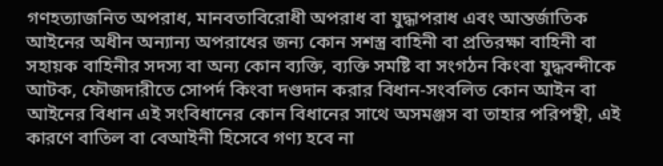গণহত্যাজনিত অপরাধ, মানবতাবিরোধী অপরাধ বা যুদ্ধাপরাধ এবং আন্তর্জাতিক আইনের অধীন অন্যান্য অপরাধের জন্য কোন সশস্ত্র বাহিনী বা প্রতিরক্ষা বাহিনী বা সহায়ক বাহিনীর সদস্য বা অন্য কোন ব্যক্তি, ব্যক্তি সমষ্টি বা সংগঠন কিংবা যুদ্ধবন্দীকে আটক, ফৌজদারীতে সোপর্দ কিংবা দণ্ডদান করার বিধান-সংবলিত কোন আইন বা আইনের বিধান এই সংবিধানের কোন বিধানের সাথে অসমঞ্জস বা তাহার পরিপন্থী, এই কারণে বাতিল বা বেআইনী হিসেবে গণ্য হবে না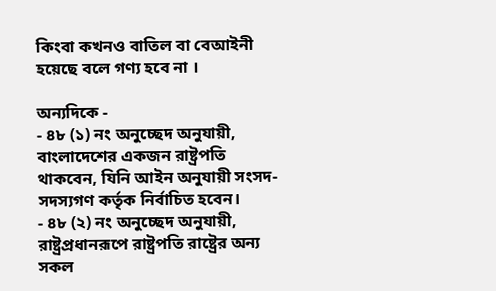কিংবা কখনও বাতিল বা বেআইনী হয়েছে বলে গণ্য হবে না ।

অন্যদিকে -
- ৪৮ (১) নং অনুচ্ছেদ অনুযায়ী, বাংলাদেশের একজন রাষ্ট্রপতি থাকবেন, যিনি আইন অনুযায়ী সংসদ-সদস্যগণ কর্তৃক নির্বাচিত হবেন।
- ৪৮ (২) নং অনুচ্ছেদ অনুযায়ী, রাষ্ট্রপ্রধানরূপে রাষ্ট্রপতি রাষ্ট্রের অন্য সকল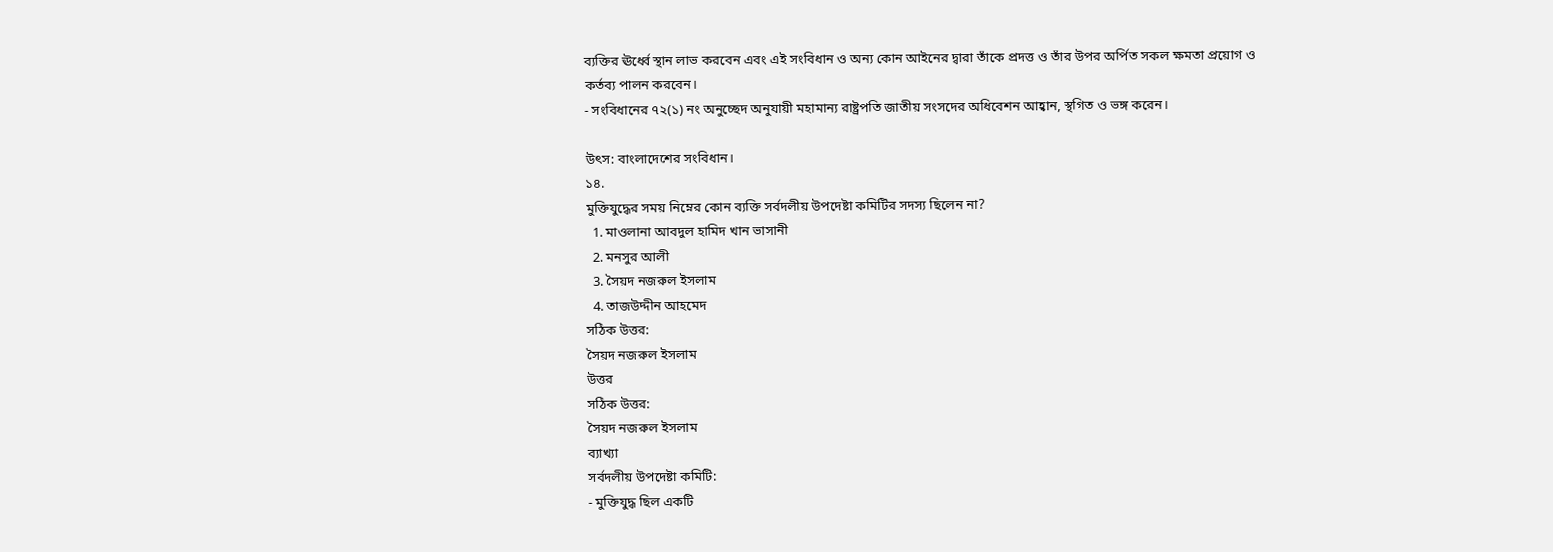ব্যক্তির ঊর্ধ্বে স্থান লাভ করবেন এবং এই সংবিধান ও অন্য কোন আইনের দ্বারা তাঁকে প্রদত্ত ও তাঁর উপর অর্পিত সকল ক্ষমতা প্রয়োগ ও কর্তব্য পালন করবেন।
- সংবিধানের ৭২(১) নং অনুচ্ছেদ অনুযায়ী মহামান্য রাষ্ট্রপতি জাতীয় সংসদের অধিবেশন আহ্বান, স্থগিত ও ভঙ্গ করেন।

উৎস: বাংলাদেশের সংবিধান।
১৪.
মুক্তিযুদ্ধের সময় নিম্নের কোন ব্যক্তি সর্বদলীয় উপদেষ্টা কমিটির সদস্য ছিলেন না?
  1. মাওলানা আবদুল হামিদ খান ভাসানী
  2. মনসুর আলী
  3. সৈয়দ নজরুল ইসলাম
  4. তাজউদ্দীন আহমেদ
সঠিক উত্তর:
সৈয়দ নজরুল ইসলাম
উত্তর
সঠিক উত্তর:
সৈয়দ নজরুল ইসলাম
ব্যাখ্যা
সর্বদলীয় উপদেষ্টা কমিটি:
- মুক্তিযুদ্ধ ছিল একটি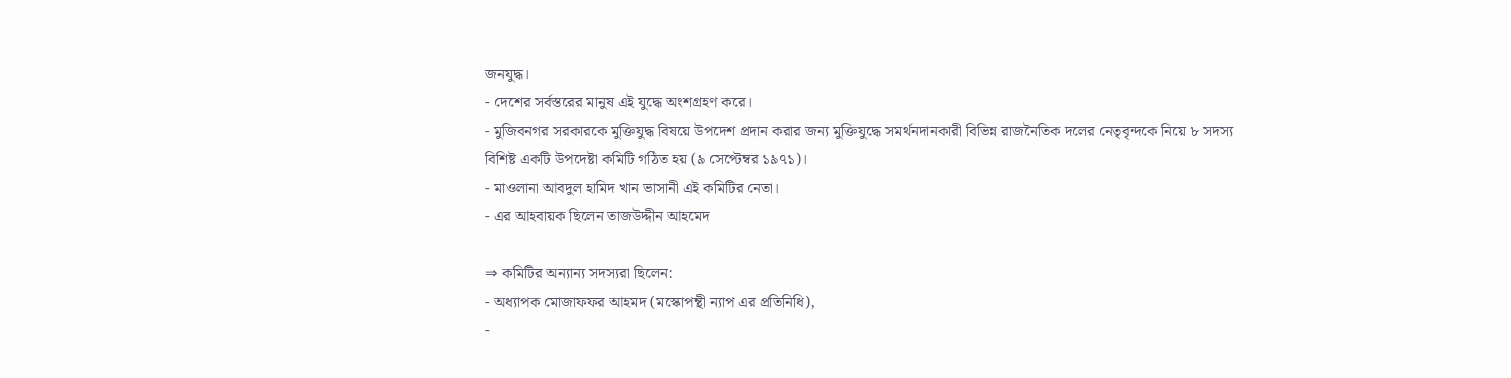জনযুদ্ধ।
- দেশের সর্বস্তরের মানুষ এই যুদ্ধে অংশগ্রহণ করে।
- মুজিবনগর সরকারকে মুক্তিযুদ্ধ বিষয়ে উপদেশ প্রদান করার জন্য মুক্তিযুদ্ধে সমর্থনদানকারী বিভিন্ন রাজনৈতিক দলের নেতৃবৃন্দকে নিয়ে ৮ সদস্য বিশিষ্ট একটি উপদেষ্টা কমিটি গঠিত হয় (৯ সেপ্টেম্বর ১৯৭১)।
- মাওলানা আবদুল হামিদ খান ভাসানী এই কমিটির নেতা।
- এর আহবায়ক ছিলেন তাজউদ্দীন আহমেদ

⇒ কমিটির অন্যান্য সদস্যরা ছিলেন:
- অধ্যাপক মোজাফফর আহমদ (মস্কোপন্থী ন্যাপ এর প্রতিনিধি),
-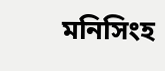মনিসিংহ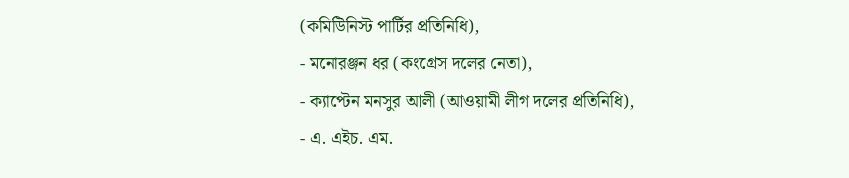(কমিউিনিস্ট পার্টির প্রতিনিধি),
- মনোরঞ্জন ধর (কংগ্রেস দলের নেতা),
- ক্যাপ্টেন মনসুর আলী (আওয়ামী লীগ দলের প্রতিনিধি),
- এ. এইচ. এম.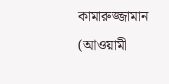কামারুজ্জামান (আওয়ামী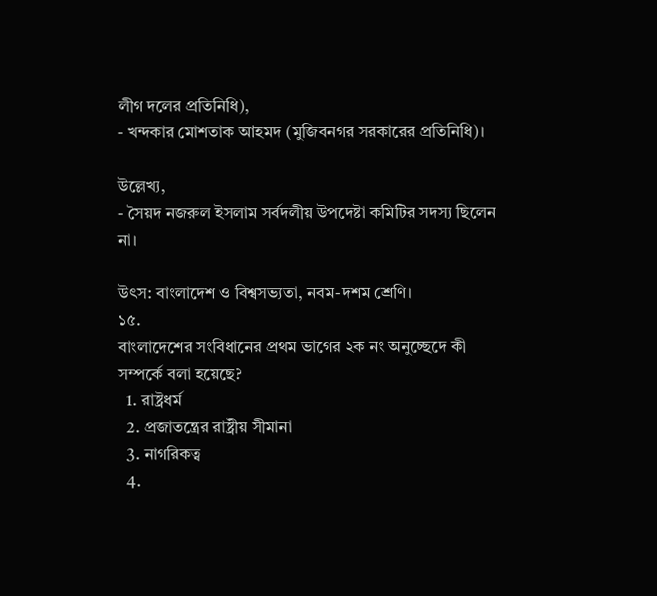লীগ দলের প্রতিনিধি),
- খন্দকার মোশতাক আহমদ (মুজিবনগর সরকারের প্রতিনিধি)।

উল্লেখ্য,
- সৈয়দ নজরুল ইসলাম সর্বদলীয় উপদেষ্টা কমিটির সদস্য ছিলেন না।

উৎস: বাংলাদেশ ও বিশ্বসভ্যতা, নবম-দশম শ্রেণি।
১৫.
বাংলাদেশের সংবিধানের প্রথম ভাগের ২ক নং অনুচ্ছেদে কী সম্পর্কে বলা হয়েছে?
  1. রাষ্ট্রধর্ম
  2. প্রজাতন্ত্রের রাষ্ট্রীয় সীমানা
  3. নাগরিকত্ব
  4.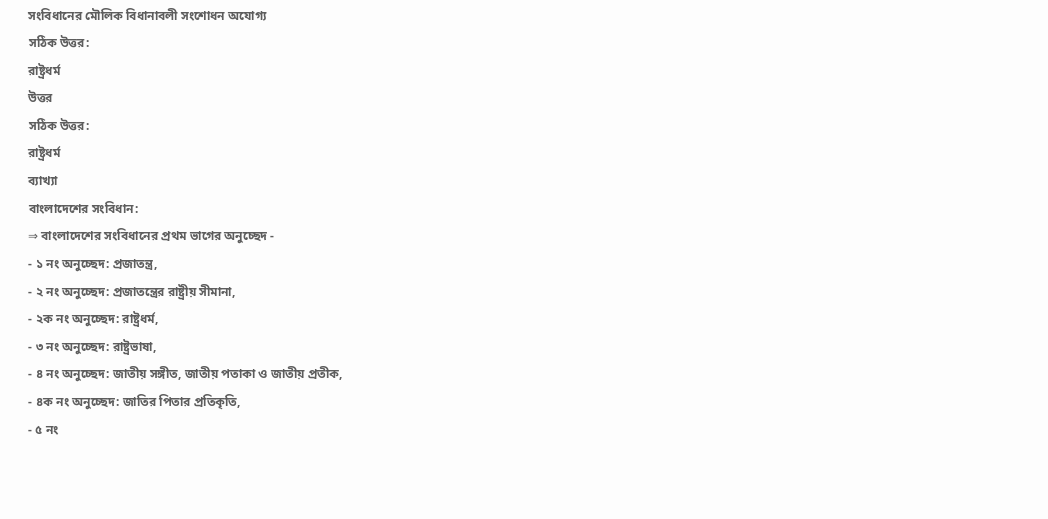সংবিধানের মৌলিক বিধানাবলী সংশোধন অযোগ্য
সঠিক উত্তর:
রাষ্ট্রধর্ম
উত্তর
সঠিক উত্তর:
রাষ্ট্রধর্ম
ব্যাখ্যা
বাংলাদেশের সংবিধান:
⇒ বাংলাদেশের সংবিধানের প্রথম ভাগের অনুচ্ছেদ -
- ১ নং অনুচ্ছেদ: প্রজাতন্ত্র,
- ২ নং অনুচ্ছেদ: প্রজাতন্ত্রের রাষ্ট্রীয় সীমানা,
- ২ক নং অনুচ্ছেদ: রাষ্ট্রধর্ম,
- ৩ নং অনুচ্ছেদ: রাষ্ট্রভাষা,
- ৪ নং অনুচ্ছেদ: জাতীয় সঙ্গীত, জাতীয় পতাকা ও জাতীয় প্রতীক,
- ৪ক নং অনুচ্ছেদ: জাতির পিতার প্রতিকৃতি,
- ৫ নং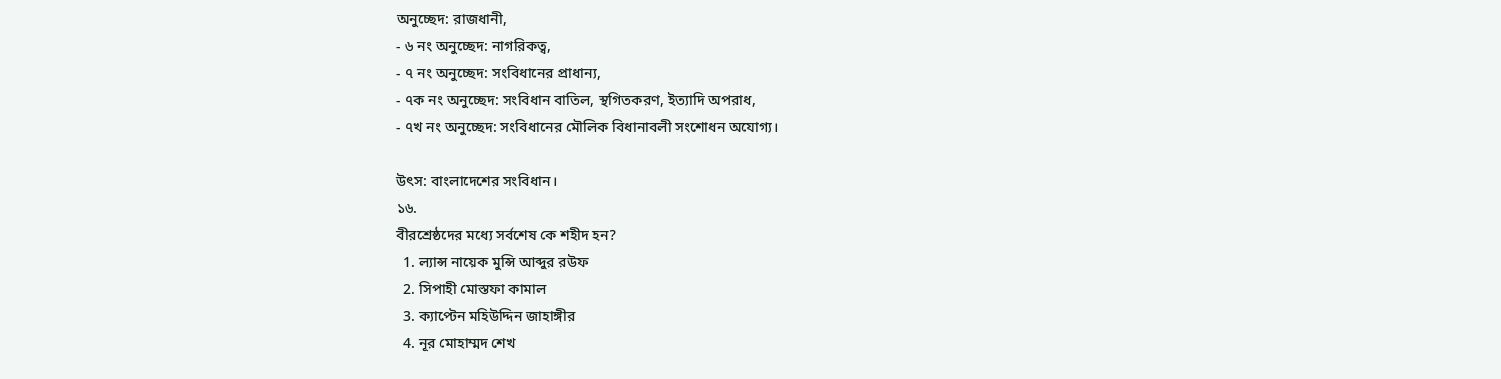অনুচ্ছেদ: রাজধানী,
- ৬ নং অনুচ্ছেদ: নাগরিকত্ব,
- ৭ নং অনুচ্ছেদ: সংবিধানের প্রাধান্য,
- ৭ক নং অনুচ্ছেদ: সংবিধান বাতিল, স্থগিতকরণ, ইত্যাদি অপরাধ,
- ৭খ নং অনুচ্ছেদ: সংবিধানের মৌলিক বিধানাবলী সংশোধন অযোগ্য।

উৎস: বাংলাদেশের সংবিধান।
১৬.
বীরশ্রেষ্ঠদের মধ্যে সর্বশেষ কে শহীদ হন?
  1. ল্যান্স নায়েক মুন্সি আব্দুর রউফ
  2. সিপাহী মোস্তফা কামাল
  3. ক্যাপ্টেন মহিউদ্দিন জাহাঙ্গীর
  4. নূর মোহাম্মদ শেখ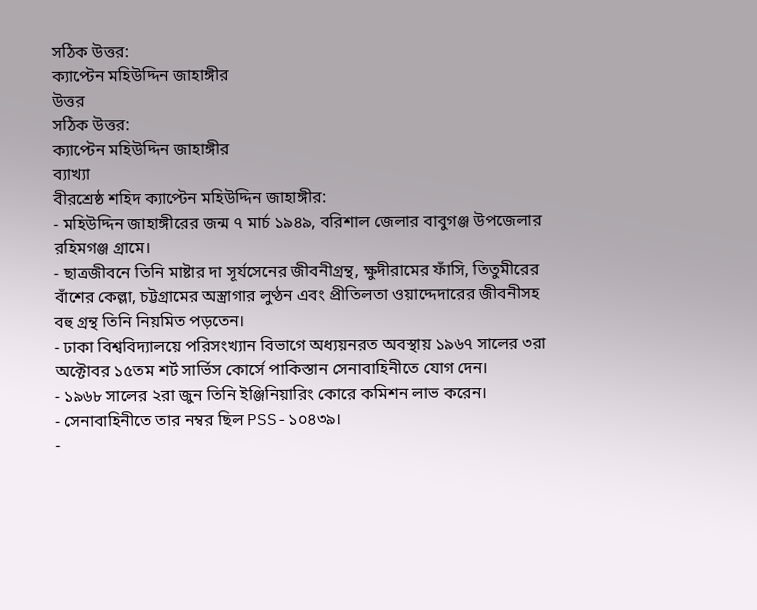সঠিক উত্তর:
ক্যাপ্টেন মহিউদ্দিন জাহাঙ্গীর
উত্তর
সঠিক উত্তর:
ক্যাপ্টেন মহিউদ্দিন জাহাঙ্গীর
ব্যাখ্যা
বীরশ্রেষ্ঠ শহিদ ক্যাপ্টেন মহিউদ্দিন জাহাঙ্গীর:
- মহিউদ্দিন জাহাঙ্গীরের জন্ম ৭ মার্চ ১৯৪৯, বরিশাল জেলার বাবুগঞ্জ উপজেলার রহিমগঞ্জ গ্রামে।
- ছাত্রজীবনে তিনি মাষ্টার দা সূর্যসেনের জীবনীগ্রন্থ, ক্ষুদীরামের ফাঁসি, তিতুমীরের বাঁশের কেল্লা, চট্টগ্রামের অস্ত্রাগার লুণ্ঠন এবং প্রীতিলতা ওয়াদ্দেদারের জীবনীসহ বহু গ্রন্থ তিনি নিয়মিত পড়তেন।
- ঢাকা বিশ্ববিদ্যালয়ে পরিসংখ্যান বিভাগে অধ্যয়নরত অবস্থায় ১৯৬৭ সালের ৩রা অক্টোবর ১৫তম শর্ট সার্ভিস কোর্সে পাকিস্তান সেনাবাহিনীতে যোগ দেন।
- ১৯৬৮ সালের ২রা জুন তিনি ইঞ্জিনিয়ারিং কোরে কমিশন লাভ করেন।
- সেনাবাহিনীতে তার নম্বর ছিল PSS-১০৪৩৯।
-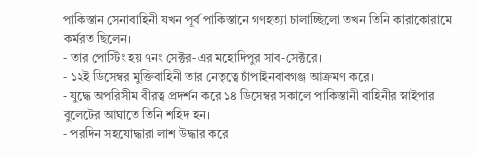পাকিস্তান সেনাবাহিনী যখন পূর্ব পাকিস্তানে গণহত্যা চালাচ্ছিলো তখন তিনি কারাকোরামে কর্মরত ছিলেন।
- তার পোস্টিং হয় ৭নং সেক্টর-এর মহোদিপুর সাব-সেক্টরে।
- ১২ই ডিসেম্বর মুক্তিবাহিনী তার নেতৃত্বে চাঁপাইনবাবগঞ্জ আক্রমণ করে।
- যুদ্ধে অপরিসীম বীরত্ব প্রদর্শন করে ১৪ ডিসেম্বর সকালে পাকিস্তানী বাহিনীর স্নাইপার বুলেটের আঘাতে তিনি শহিদ হন।
- পরদিন সহযোদ্ধারা লাশ উদ্ধার করে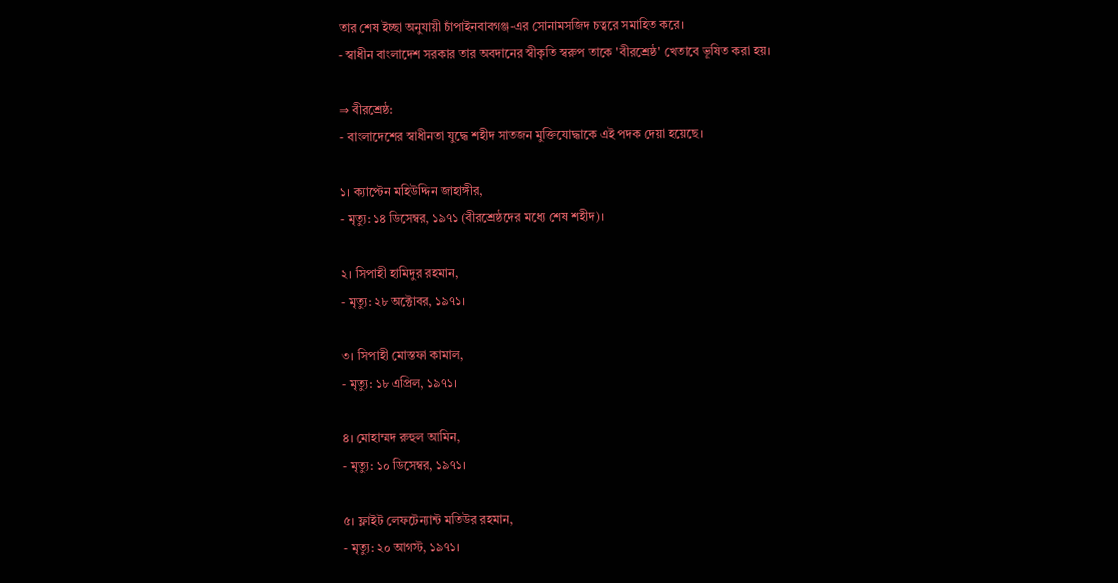তার শেষ ইচ্ছা অনুযায়ী চাঁপাইনবাবগঞ্জ-এর সোনামসজিদ চত্বরে সমাহিত করে।
- স্বাধীন বাংলাদেশ সরকার তার অবদানের স্বীকৃতি স্বরুপ তাকে 'বীরশ্রেষ্ঠ' খেতাবে ভূষিত করা হয়।

⇒ বীরশ্রেষ্ঠ:
- বাংলাদেশের স্বাধীনতা যুদ্ধে শহীদ সাতজন মুক্তিযোদ্ধাকে এই পদক দেয়া হয়েছে।

১। ক্যাপ্টেন মহিউদ্দিন জাহাঙ্গীর,
- মৃত্যু: ১৪ ডিসেম্বর, ১৯৭১ (বীরশ্রেষ্ঠদের মধ্যে শেষ শহীদ)।

২। সিপাহী হামিদুর রহমান,
- মৃত্যু: ২৮ অক্টোবর, ১৯৭১।

৩। সিপাহী মোস্তফা কামাল,
- মৃত্যু: ১৮ এপ্রিল, ১৯৭১।

৪। মোহাম্মদ রুহুল আমিন,
- মৃত্যু: ১০ ডিসেম্বর, ১৯৭১।

৫। ফ্লাইট লেফটেন্যান্ট মতিউর রহমান,
- মৃত্যু: ২০ আগস্ট, ১৯৭১।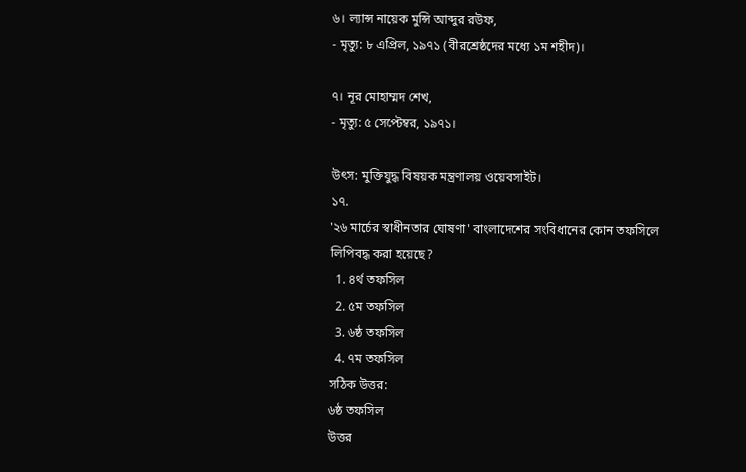৬। ল্যান্স নায়েক মুন্সি আব্দুর রউফ,
- মৃত্যু: ৮ এপ্রিল, ১৯৭১ (বীরশ্রেষ্ঠদের মধ্যে ১ম শহীদ)।

৭। নূর মোহাম্মদ শেখ,
- মৃত্যু: ৫ সেপ্টেম্বর, ১৯৭১।

উৎস: মুক্তিযুদ্ধ বিষয়ক মন্ত্রণালয় ওয়েবসাইট।
১৭.
'২৬ মার্চের স্বাধীনতার ঘোষণা' বাংলাদেশের সংবিধানের কোন তফসিলে লিপিবদ্ধ করা হয়েছে?
  1. ৪র্থ তফসিল
  2. ৫ম তফসিল
  3. ৬ষ্ঠ তফসিল
  4. ৭ম তফসিল
সঠিক উত্তর:
৬ষ্ঠ তফসিল
উত্তর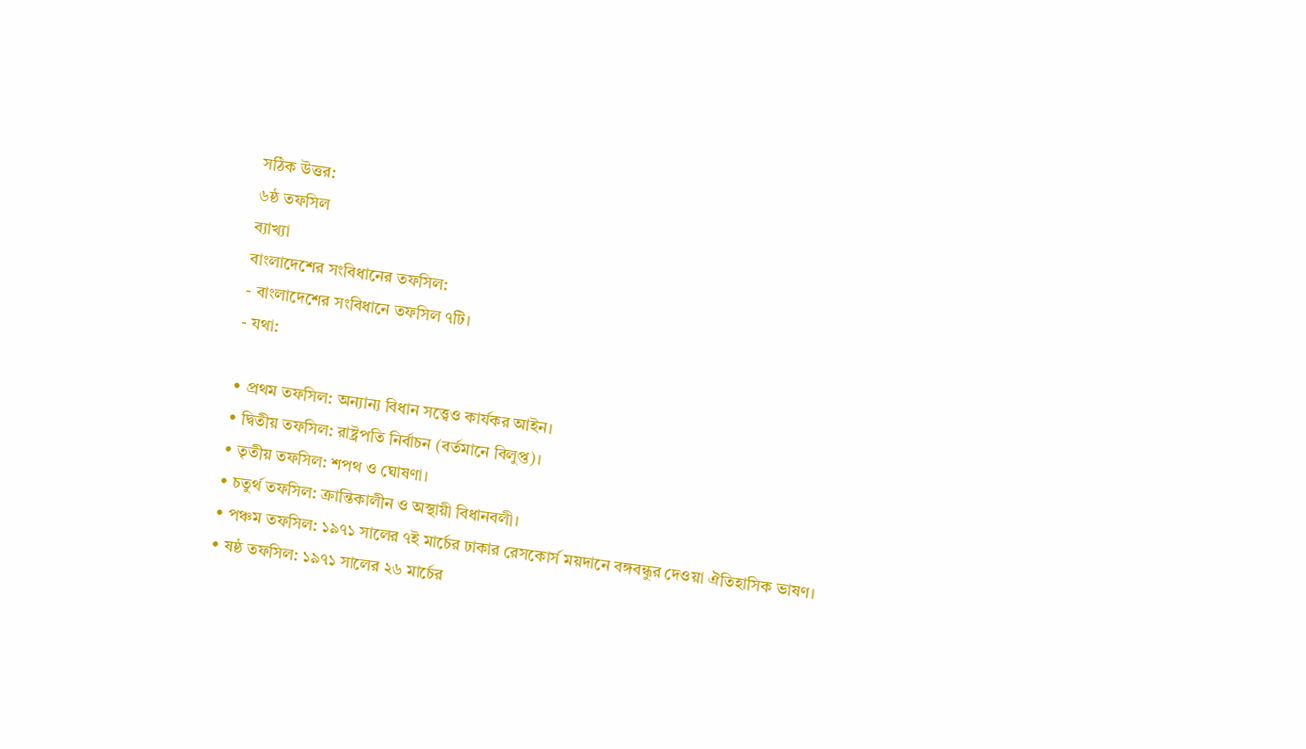সঠিক উত্তর:
৬ষ্ঠ তফসিল
ব্যাখ্যা
বাংলাদেশের সংবিধানের তফসিল:
- বাংলাদেশের সংবিধানে তফসিল ৭টি।
- যথা:

• প্রথম তফসিল: অন্যান্য বিধান সত্ত্বেও কার্যকর আইন।
• দ্বিতীয় তফসিল: রাষ্ট্রপতি নির্বাচন (বর্তমানে বিলুপ্ত)।
• তৃতীয় তফসিল: শপথ ও ঘোষণা।
• চতুর্থ তফসিল: ক্রান্তিকালীন ও অস্থায়ী বিধানবলী।
• পঞ্চম তফসিল: ১৯৭১ সালের ৭ই মার্চের ঢাকার রেসকোর্স ময়দানে বঙ্গবন্ধুর দেওয়া ঐতিহাসিক ভাষণ।
• ষষ্ঠ তফসিল: ১৯৭১ সালের ২৬ মার্চের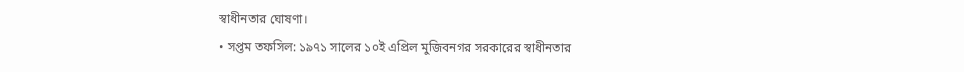স্বাধীনতার ঘোষণা।
• সপ্তম তফসিল: ১৯৭১ সালের ১০ই এপ্রিল মুজিবনগর সরকারের স্বাধীনতার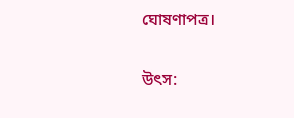ঘোষণাপত্র।

উৎস: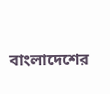বাংলাদেশের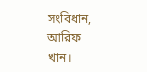সংবিধান, আরিফ খান।